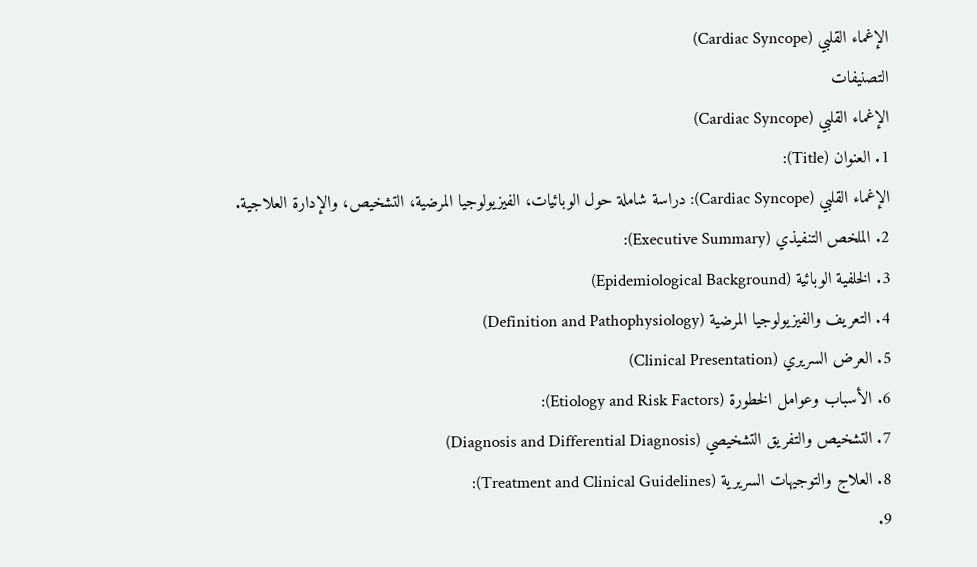الإغماء القلبي (Cardiac Syncope)
التصنيفات
الإغماء القلبي (Cardiac Syncope)
1. العنوان (Title):
الإغماء القلبي (Cardiac Syncope): دراسة شاملة حول الوبائيات، الفيزيولوجيا المرضية، التشخيص، والإدارة العلاجية.
2. الملخص التنفيذي (Executive Summary):
3. الخلفية الوبائية (Epidemiological Background)
4. التعريف والفيزيولوجيا المرضية (Definition and Pathophysiology)
5. العرض السريري (Clinical Presentation)
6. الأسباب وعوامل الخطورة (Etiology and Risk Factors):
7. التشخيص والتفريق التشخيصي (Diagnosis and Differential Diagnosis)
8. العلاج والتوجيهات السريرية (Treatment and Clinical Guidelines):
9.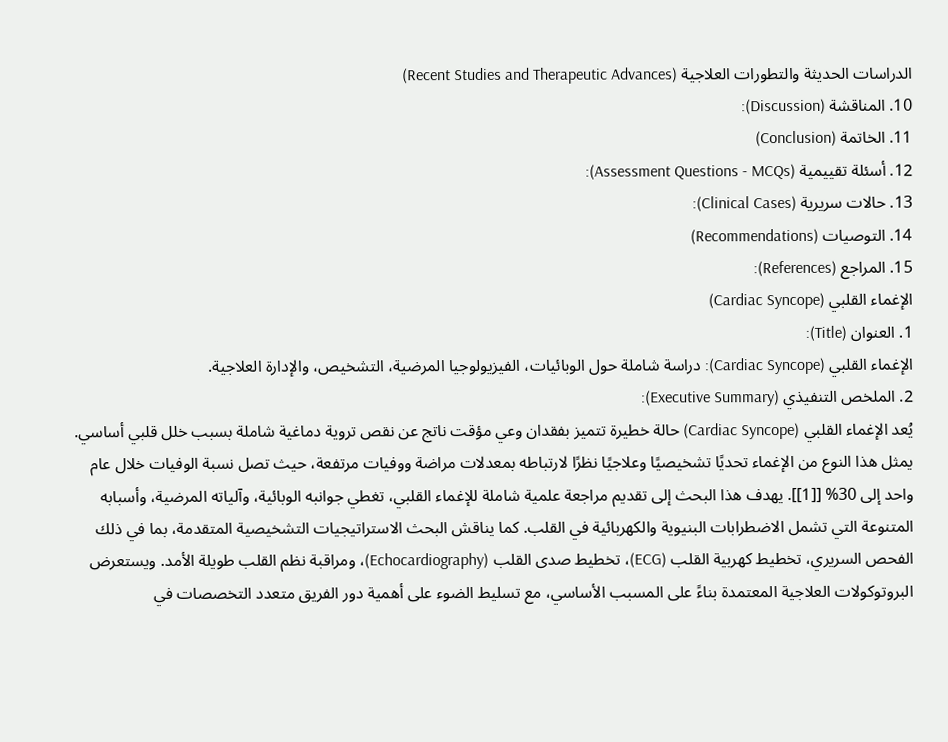الدراسات الحديثة والتطورات العلاجية (Recent Studies and Therapeutic Advances)
10. المناقشة (Discussion):
11. الخاتمة (Conclusion)
12. أسئلة تقييمية (Assessment Questions - MCQs):
13. حالات سريرية (Clinical Cases):
14. التوصيات (Recommendations)
15. المراجع (References):
الإغماء القلبي (Cardiac Syncope)
1. العنوان (Title):
الإغماء القلبي (Cardiac Syncope): دراسة شاملة حول الوبائيات، الفيزيولوجيا المرضية، التشخيص، والإدارة العلاجية.
2. الملخص التنفيذي (Executive Summary):
يُعد الإغماء القلبي (Cardiac Syncope) حالة خطيرة تتميز بفقدان وعي مؤقت ناتج عن نقص تروية دماغية شاملة بسبب خلل قلبي أساسي. يمثل هذا النوع من الإغماء تحديًا تشخيصيًا وعلاجيًا نظرًا لارتباطه بمعدلات مراضة ووفيات مرتفعة، حيث تصل نسبة الوفيات خلال عام واحد إلى 30% [[1]]. يهدف هذا البحث إلى تقديم مراجعة علمية شاملة للإغماء القلبي، تغطي جوانبه الوبائية، وآلياته المرضية، وأسبابه المتنوعة التي تشمل الاضطرابات البنيوية والكهربائية في القلب. كما يناقش البحث الاستراتيجيات التشخيصية المتقدمة، بما في ذلك الفحص السريري، تخطيط كهربية القلب (ECG)، تخطيط صدى القلب (Echocardiography)، ومراقبة نظم القلب طويلة الأمد. ويستعرض البروتوكولات العلاجية المعتمدة بناءً على المسبب الأساسي، مع تسليط الضوء على أهمية دور الفريق متعدد التخصصات في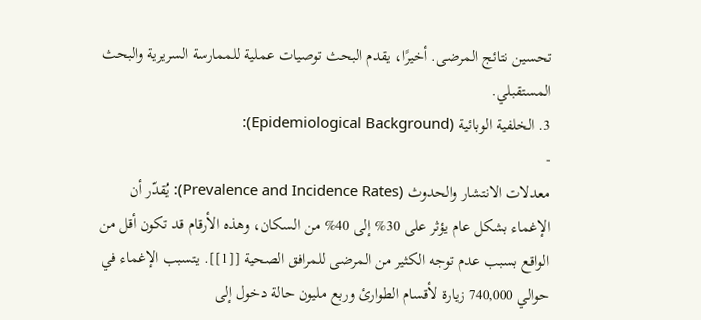تحسين نتائج المرضى. أخيرًا، يقدم البحث توصيات عملية للممارسة السريرية والبحث المستقبلي.
3. الخلفية الوبائية (Epidemiological Background):
-
معدلات الانتشار والحدوث (Prevalence and Incidence Rates): يُقدّر أن الإغماء بشكل عام يؤثر على 30% إلى 40% من السكان، وهذه الأرقام قد تكون أقل من الواقع بسبب عدم توجه الكثير من المرضى للمرافق الصحية [[1]]. يتسبب الإغماء في حوالي 740,000 زيارة لأقسام الطوارئ وربع مليون حالة دخول إلى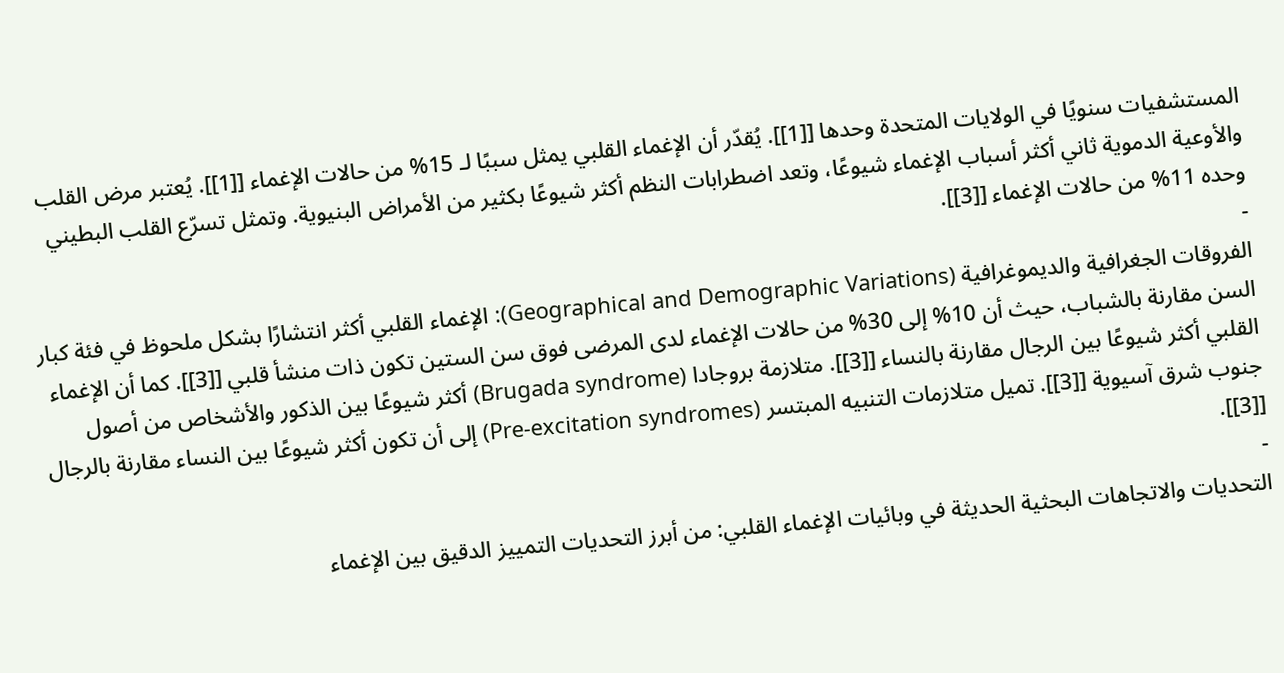المستشفيات سنويًا في الولايات المتحدة وحدها [[1]]. يُقدّر أن الإغماء القلبي يمثل سببًا لـ 15% من حالات الإغماء [[1]]. يُعتبر مرض القلب والأوعية الدموية ثاني أكثر أسباب الإغماء شيوعًا، وتعد اضطرابات النظم أكثر شيوعًا بكثير من الأمراض البنيوية. وتمثل تسرّع القلب البطيني وحده 11% من حالات الإغماء [[3]].
-
الفروقات الجغرافية والديموغرافية (Geographical and Demographic Variations): الإغماء القلبي أكثر انتشارًا بشكل ملحوظ في فئة كبار السن مقارنة بالشباب، حيث أن 10% إلى 30% من حالات الإغماء لدى المرضى فوق سن الستين تكون ذات منشأ قلبي [[3]]. كما أن الإغماء القلبي أكثر شيوعًا بين الرجال مقارنة بالنساء [[3]]. متلازمة بروجادا (Brugada syndrome) أكثر شيوعًا بين الذكور والأشخاص من أصول جنوب شرق آسيوية [[3]]. تميل متلازمات التنبيه المبتسر (Pre-excitation syndromes) إلى أن تكون أكثر شيوعًا بين النساء مقارنة بالرجال [[3]].
-
التحديات والاتجاهات البحثية الحديثة في وبائيات الإغماء القلبي: من أبرز التحديات التمييز الدقيق بين الإغماء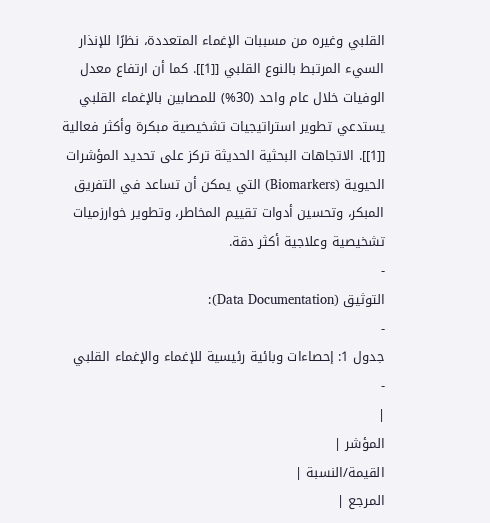القلبي وغيره من مسببات الإغماء المتعددة، نظرًا للإنذار السيء المرتبط بالنوع القلبي [[1]]. كما أن ارتفاع معدل الوفيات خلال عام واحد (30%) للمصابين بالإغماء القلبي يستدعي تطوير استراتيجيات تشخيصية مبكرة وأكثر فعالية [[1]]. الاتجاهات البحثية الحديثة تركز على تحديد المؤشرات الحيوية (Biomarkers) التي يمكن أن تساعد في التفريق المبكر، وتحسين أدوات تقييم المخاطر، وتطوير خوارزميات تشخيصية وعلاجية أكثر دقة.
-
التوثيق (Data Documentation):
-
جدول 1: إحصاءات وبائية رئيسية للإغماء والإغماء القلبي
-
|
المؤشر |
القيمة/النسبة |
المرجع |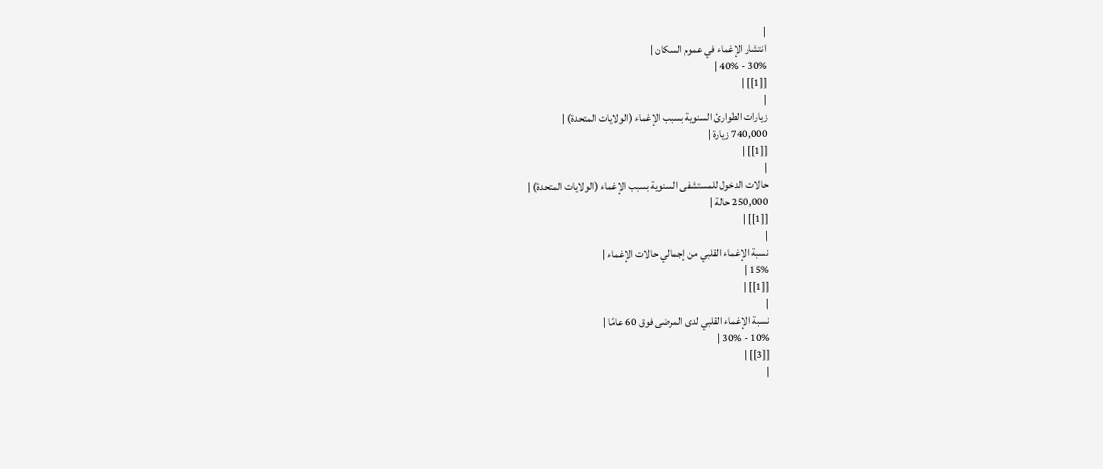|
انتشار الإغماء في عموم السكان |
30% - 40% |
[[1]] |
|
زيارات الطوارئ السنوية بسبب الإغماء (الولايات المتحدة) |
740,000 زيارة |
[[1]] |
|
حالات الدخول للمستشفى السنوية بسبب الإغماء (الولايات المتحدة) |
250,000 حالة |
[[1]] |
|
نسبة الإغماء القلبي من إجمالي حالات الإغماء |
15% |
[[1]] |
|
نسبة الإغماء القلبي لدى المرضى فوق 60 عامًا |
10% - 30% |
[[3]] |
|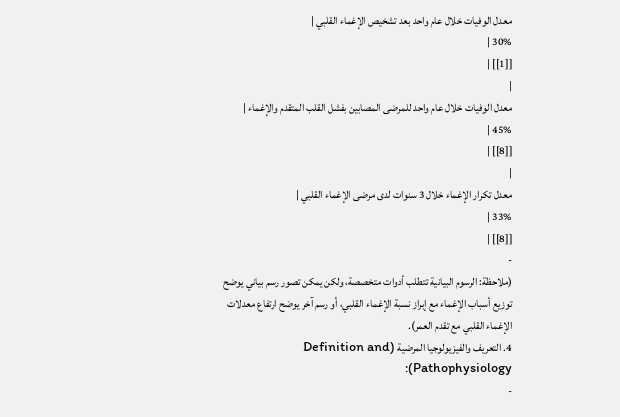معدل الوفيات خلال عام واحد بعد تشخيص الإغماء القلبي |
30% |
[[1]] |
|
معدل الوفيات خلال عام واحد للمرضى المصابين بفشل القلب المتقدم والإغماء |
45% |
[[8]] |
|
معدل تكرار الإغماء خلال 3 سنوات لدى مرضى الإغماء القلبي |
33% |
[[8]] |
-
(ملاحظة: الرسوم البيانية تتطلب أدوات متخصصة، ولكن يمكن تصور رسم بياني يوضح توزيع أسباب الإغماء مع إبراز نسبة الإغماء القلبي، أو رسم آخر يوضح ارتفاع معدلات الإغماء القلبي مع تقدم العمر).
4. التعريف والفيزيولوجيا المرضية (Definition and Pathophysiology):
-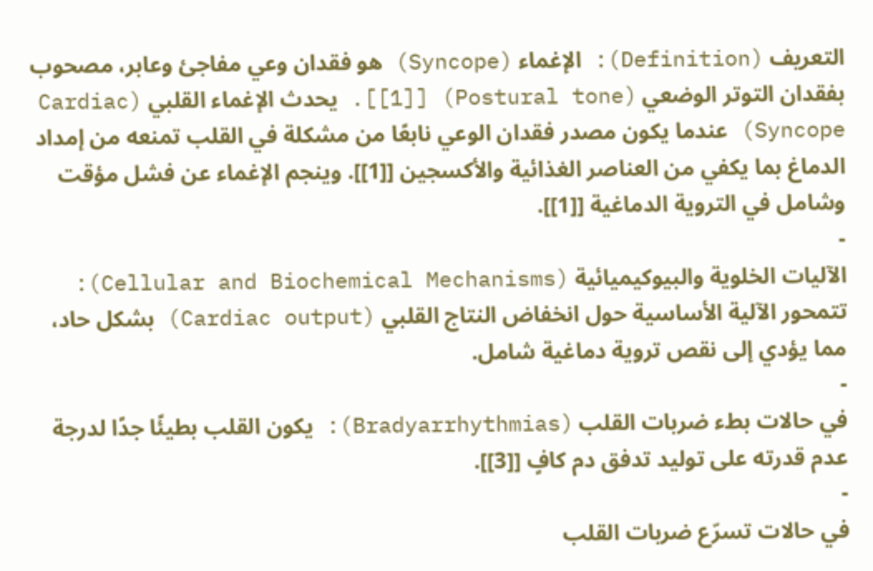التعريف (Definition): الإغماء (Syncope) هو فقدان وعي مفاجئ وعابر، مصحوب بفقدان التوتر الوضعي (Postural tone) [[1]]. يحدث الإغماء القلبي (Cardiac Syncope) عندما يكون مصدر فقدان الوعي نابعًا من مشكلة في القلب تمنعه من إمداد الدماغ بما يكفي من العناصر الغذائية والأكسجين [[1]]. وينجم الإغماء عن فشل مؤقت وشامل في التروية الدماغية [[1]].
-
الآليات الخلوية والبيوكيميائية (Cellular and Biochemical Mechanisms): تتمحور الآلية الأساسية حول انخفاض النتاج القلبي (Cardiac output) بشكل حاد، مما يؤدي إلى نقص تروية دماغية شامل.
-
في حالات بطء ضربات القلب (Bradyarrhythmias): يكون القلب بطيئًا جدًا لدرجة عدم قدرته على توليد تدفق دم كافٍ [[3]].
-
في حالات تسرّع ضربات القلب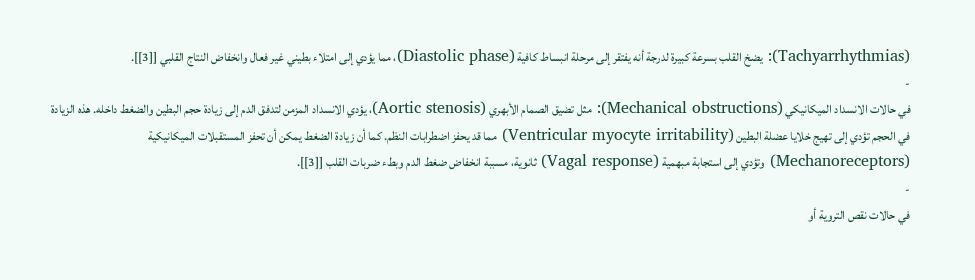(Tachyarrhythmias): يضخ القلب بسرعة كبيرة لدرجة أنه يفتقر إلى مرحلة انبساط كافية (Diastolic phase)، مما يؤدي إلى امتلاء بطيني غير فعال وانخفاض النتاج القلبي [[3]].
-
في حالات الانسداد الميكانيكي (Mechanical obstructions): مثل تضيق الصمام الأبهري (Aortic stenosis)، يؤدي الانسداد المزمن لتدفق الدم إلى زيادة حجم البطين والضغط داخله. هذه الزيادة في الحجم تؤدي إلى تهيج خلايا عضلة البطين (Ventricular myocyte irritability) مما قد يحفز اضطرابات النظم. كما أن زيادة الضغط يمكن أن تحفز المستقبلات الميكانيكية (Mechanoreceptors) وتؤدي إلى استجابة مبهمية (Vagal response) ثانوية، مسببة انخفاض ضغط الدم وبطء ضربات القلب [[3]].
-
في حالات نقص التروية أو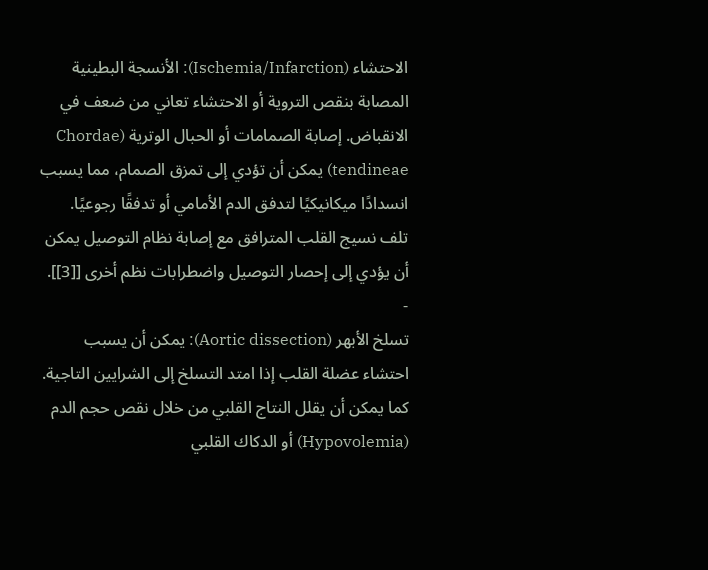الاحتشاء (Ischemia/Infarction): الأنسجة البطينية المصابة بنقص التروية أو الاحتشاء تعاني من ضعف في الانقباض. إصابة الصمامات أو الحبال الوترية (Chordae tendineae) يمكن أن تؤدي إلى تمزق الصمام، مما يسبب انسدادًا ميكانيكيًا لتدفق الدم الأمامي أو تدفقًا رجوعيًا. تلف نسيج القلب المترافق مع إصابة نظام التوصيل يمكن أن يؤدي إلى إحصار التوصيل واضطرابات نظم أخرى [[3]].
-
تسلخ الأبهر (Aortic dissection): يمكن أن يسبب احتشاء عضلة القلب إذا امتد التسلخ إلى الشرايين التاجية. كما يمكن أن يقلل النتاج القلبي من خلال نقص حجم الدم (Hypovolemia) أو الدكاك القلبي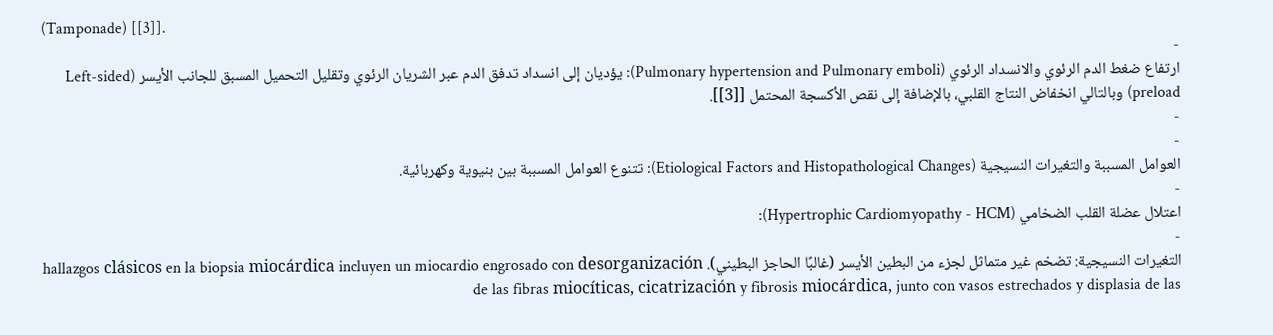(Tamponade) [[3]].
-
ارتفاع ضغط الدم الرئوي والانسداد الرئوي (Pulmonary hypertension and Pulmonary emboli): يؤديان إلى انسداد تدفق الدم عبر الشريان الرئوي وتقليل التحميل المسبق للجانب الأيسر (Left-sided preload) وبالتالي انخفاض النتاج القلبي، بالإضافة إلى نقص الأكسجة المحتمل [[3]].
-
-
العوامل المسببة والتغيرات النسيجية (Etiological Factors and Histopathological Changes): تتنوع العوامل المسببة بين بنيوية وكهربائية.
-
اعتلال عضلة القلب الضخامي (Hypertrophic Cardiomyopathy - HCM):
-
التغيرات النسيجية: تضخم غير متماثل لجزء من البطين الأيسر (غالبًا الحاجز البطيني). hallazgos clásicos en la biopsia miocárdica incluyen un miocardio engrosado con desorganización de las fibras miocíticas, cicatrización y fibrosis miocárdica, junto con vasos estrechados y displasia de las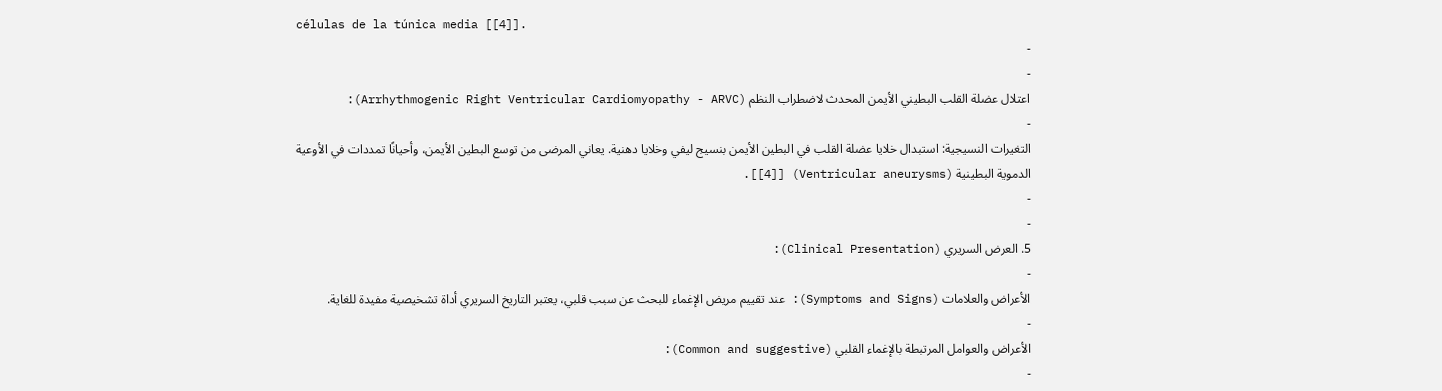células de la túnica media [[4]].
-
-
اعتلال عضلة القلب البطيني الأيمن المحدث لاضطراب النظم (Arrhythmogenic Right Ventricular Cardiomyopathy - ARVC):
-
التغيرات النسيجية: استبدال خلايا عضلة القلب في البطين الأيمن بنسيج ليفي وخلايا دهنية. يعاني المرضى من توسع البطين الأيمن، وأحيانًا تمددات في الأوعية الدموية البطينية (Ventricular aneurysms) [[4]].
-
-
5. العرض السريري (Clinical Presentation):
-
الأعراض والعلامات (Symptoms and Signs): عند تقييم مريض الإغماء للبحث عن سبب قلبي، يعتبر التاريخ السريري أداة تشخيصية مفيدة للغاية.
-
الأعراض والعوامل المرتبطة بالإغماء القلبي (Common and suggestive):
-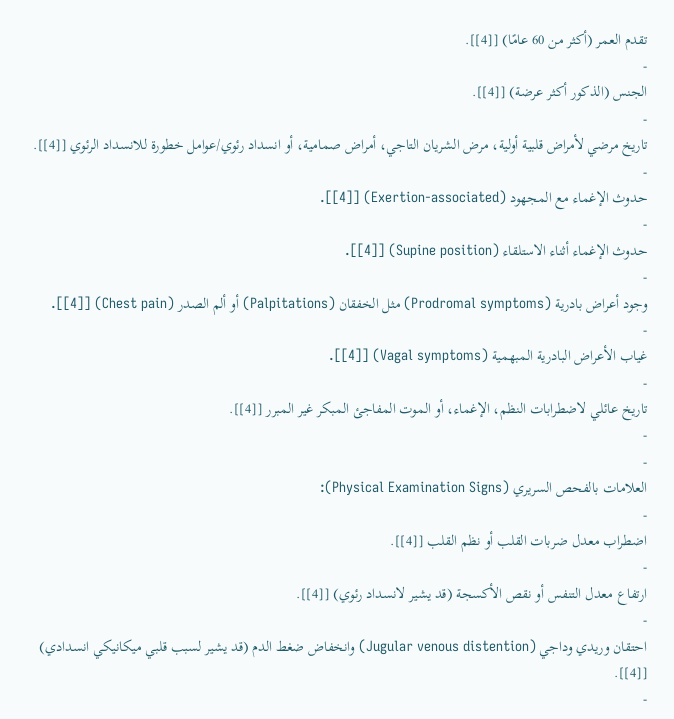تقدم العمر (أكثر من 60 عامًا) [[4]].
-
الجنس (الذكور أكثر عرضة) [[4]].
-
تاريخ مرضي لأمراض قلبية أولية، مرض الشريان التاجي، أمراض صمامية، أو انسداد رئوي/عوامل خطورة للانسداد الرئوي [[4]].
-
حدوث الإغماء مع المجهود (Exertion-associated) [[4]].
-
حدوث الإغماء أثناء الاستلقاء (Supine position) [[4]].
-
وجود أعراض بادرية (Prodromal symptoms) مثل الخفقان (Palpitations) أو ألم الصدر (Chest pain) [[4]].
-
غياب الأعراض البادرية المبهمية (Vagal symptoms) [[4]].
-
تاريخ عائلي لاضطرابات النظم، الإغماء، أو الموت المفاجئ المبكر غير المبرر [[4]].
-
-
العلامات بالفحص السريري (Physical Examination Signs):
-
اضطراب معدل ضربات القلب أو نظم القلب [[4]].
-
ارتفاع معدل التنفس أو نقص الأكسجة (قد يشير لانسداد رئوي) [[4]].
-
احتقان وريدي وداجي (Jugular venous distention) وانخفاض ضغط الدم (قد يشير لسبب قلبي ميكانيكي انسدادي) [[4]].
-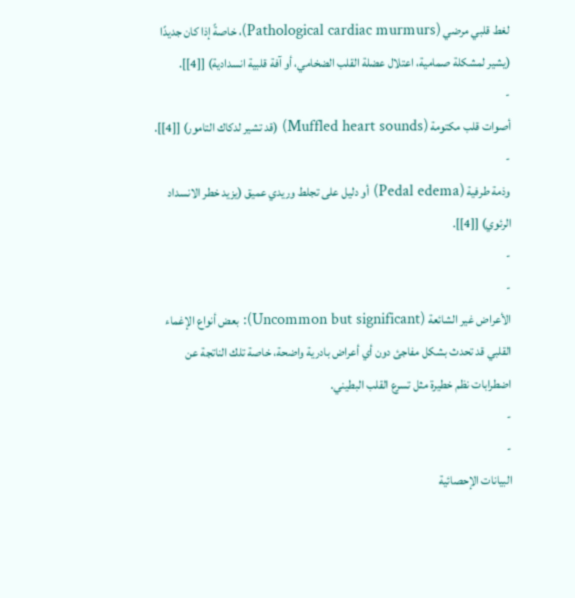لغط قلبي مرضي (Pathological cardiac murmurs)، خاصةً إذا كان جديدًا (يشير لمشكلة صمامية، اعتلال عضلة القلب الضخامي، أو آفة قلبية انسدادية) [[4]].
-
أصوات قلب مكتومة (Muffled heart sounds) (قد تشير لدكاك التامور) [[4]].
-
وذمة طرفية (Pedal edema) أو دليل على تجلط وريدي عميق (يزيد خطر الانسداد الرئوي) [[4]].
-
-
الأعراض غير الشائعة (Uncommon but significant): بعض أنواع الإغماء القلبي قد تحدث بشكل مفاجئ دون أي أعراض بادرية واضحة، خاصة تلك الناتجة عن اضطرابات نظم خطيرة مثل تسرع القلب البطيني.
-
-
البيانات الإحصائية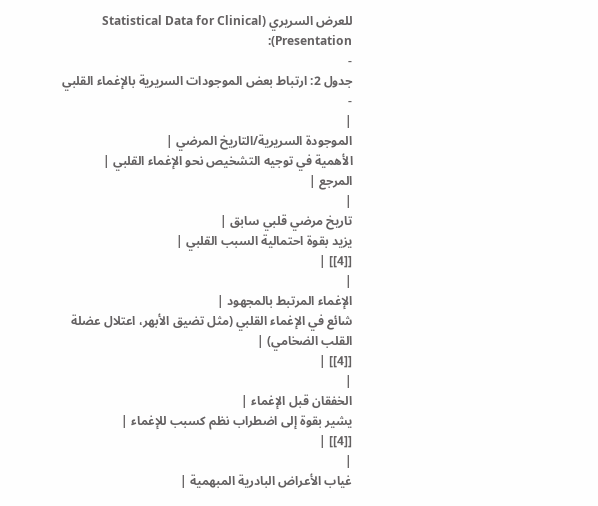للعرض السريري (Statistical Data for Clinical Presentation):
-
جدول 2: ارتباط بعض الموجودات السريرية بالإغماء القلبي
-
|
الموجودة السريرية/التاريخ المرضي |
الأهمية في توجيه التشخيص نحو الإغماء القلبي |
المرجع |
|
تاريخ مرضي قلبي سابق |
يزيد بقوة احتمالية السبب القلبي |
[[4]] |
|
الإغماء المرتبط بالمجهود |
شائع في الإغماء القلبي (مثل تضيق الأبهر، اعتلال عضلة القلب الضخامي) |
[[4]] |
|
الخفقان قبل الإغماء |
يشير بقوة إلى اضطراب نظم كسبب للإغماء |
[[4]] |
|
غياب الأعراض البادرية المبهمية |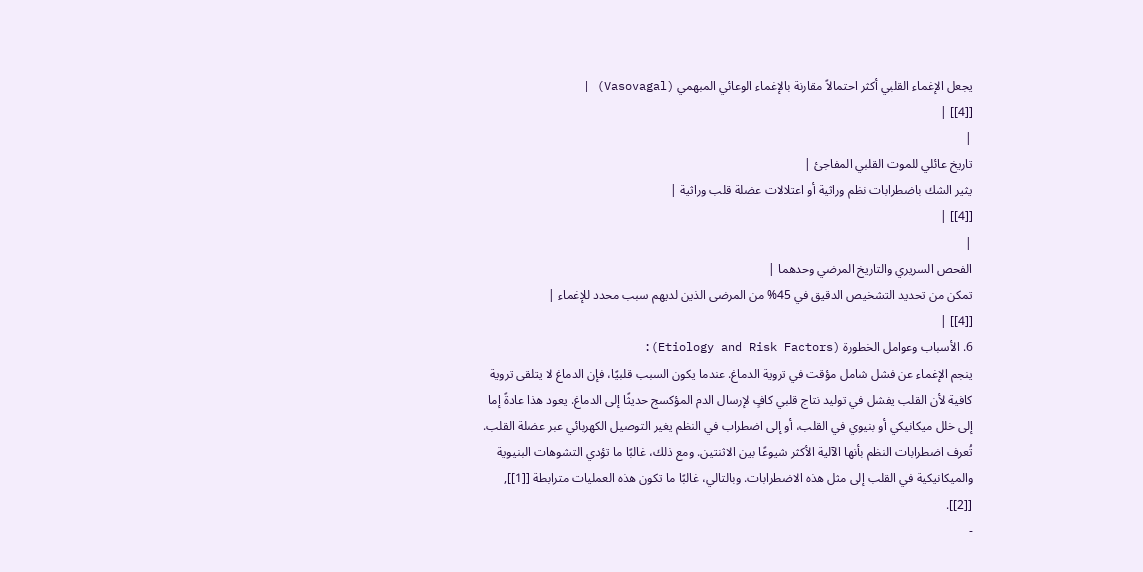يجعل الإغماء القلبي أكثر احتمالاً مقارنة بالإغماء الوعائي المبهمي (Vasovagal) |
[[4]] |
|
تاريخ عائلي للموت القلبي المفاجئ |
يثير الشك باضطرابات نظم وراثية أو اعتلالات عضلة قلب وراثية |
[[4]] |
|
الفحص السريري والتاريخ المرضي وحدهما |
تمكن من تحديد التشخيص الدقيق في 45% من المرضى الذين لديهم سبب محدد للإغماء |
[[4]] |
6. الأسباب وعوامل الخطورة (Etiology and Risk Factors):
ينجم الإغماء عن فشل شامل مؤقت في تروية الدماغ. عندما يكون السبب قلبيًا، فإن الدماغ لا يتلقى تروية كافية لأن القلب يفشل في توليد نتاج قلبي كافٍ لإرسال الدم المؤكسج حديثًا إلى الدماغ. يعود هذا عادةً إما إلى خلل ميكانيكي أو بنيوي في القلب، أو إلى اضطراب في النظم يغير التوصيل الكهربائي عبر عضلة القلب. تُعرف اضطرابات النظم بأنها الآلية الأكثر شيوعًا بين الاثنتين. ومع ذلك، غالبًا ما تؤدي التشوهات البنيوية والميكانيكية في القلب إلى مثل هذه الاضطرابات. وبالتالي، غالبًا ما تكون هذه العمليات مترابطة [[1]], [[2]].
-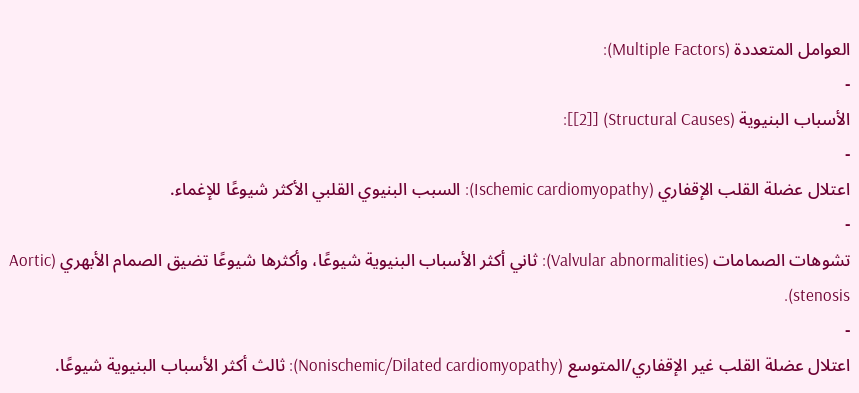العوامل المتعددة (Multiple Factors):
-
الأسباب البنيوية (Structural Causes) [[2]]:
-
اعتلال عضلة القلب الإقفاري (Ischemic cardiomyopathy): السبب البنيوي القلبي الأكثر شيوعًا للإغماء.
-
تشوهات الصمامات (Valvular abnormalities): ثاني أكثر الأسباب البنيوية شيوعًا، وأكثرها شيوعًا تضيق الصمام الأبهري (Aortic stenosis).
-
اعتلال عضلة القلب غير الإقفاري/المتوسع (Nonischemic/Dilated cardiomyopathy): ثالث أكثر الأسباب البنيوية شيوعًا.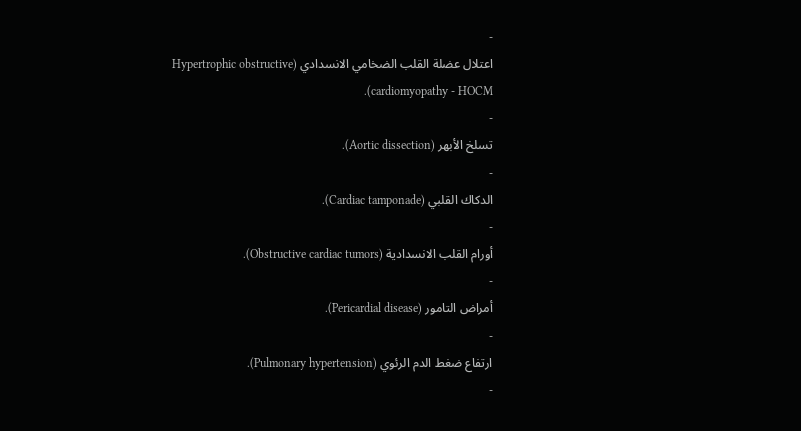-
اعتلال عضلة القلب الضخامي الانسدادي (Hypertrophic obstructive cardiomyopathy - HOCM).
-
تسلخ الأبهر (Aortic dissection).
-
الدكاك القلبي (Cardiac tamponade).
-
أورام القلب الانسدادية (Obstructive cardiac tumors).
-
أمراض التامور (Pericardial disease).
-
ارتفاع ضغط الدم الرئوي (Pulmonary hypertension).
-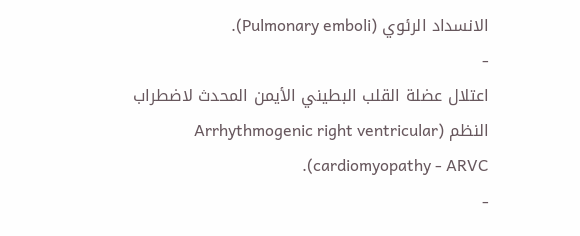الانسداد الرئوي (Pulmonary emboli).
-
اعتلال عضلة القلب البطيني الأيمن المحدث لاضطراب النظم (Arrhythmogenic right ventricular cardiomyopathy - ARVC).
-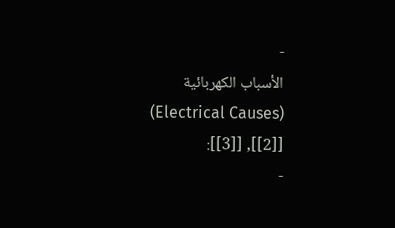-
الأسباب الكهربائية (Electrical Causes) [[2]], [[3]]:
-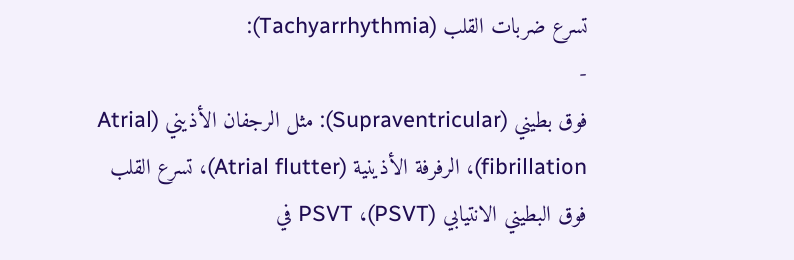تسرع ضربات القلب (Tachyarrhythmia):
-
فوق بطيني (Supraventricular): مثل الرجفان الأذيني (Atrial fibrillation)، الرفرفة الأذينية (Atrial flutter)، تسرع القلب فوق البطيني الانتيابي (PSVT)، PSVT في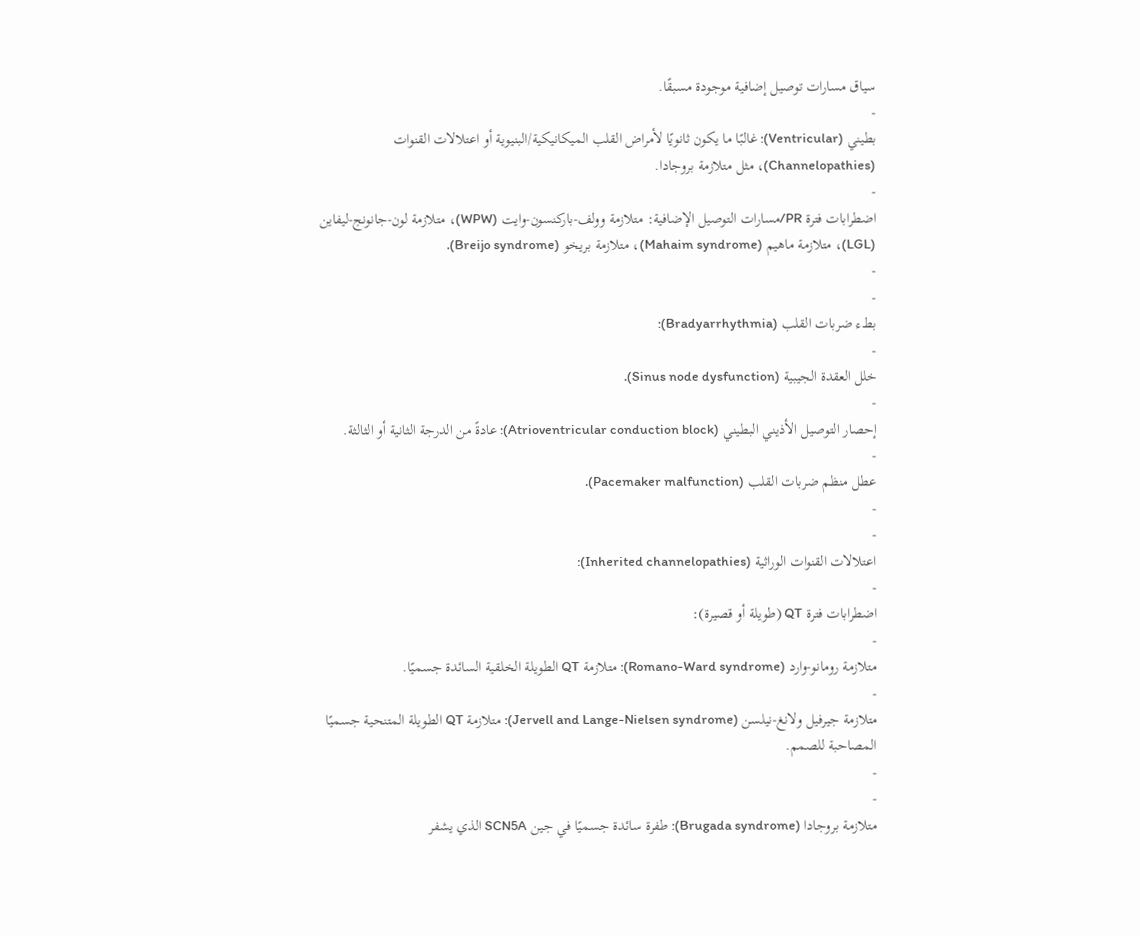سياق مسارات توصيل إضافية موجودة مسبقًا.
-
بطيني (Ventricular): غالبًا ما يكون ثانويًا لأمراض القلب الميكانيكية/البنيوية أو اعتلالات القنوات (Channelopathies)، مثل متلازمة بروجادا.
-
اضطرابات فترة PR/مسارات التوصيل الإضافية: متلازمة وولف-باركنسون-وايت (WPW)، متلازمة لون-جانونج-ليفاين (LGL)، متلازمة ماهيم (Mahaim syndrome)، متلازمة بريخو (Breijo syndrome).
-
-
بطء ضربات القلب (Bradyarrhythmia):
-
خلل العقدة الجيبية (Sinus node dysfunction).
-
إحصار التوصيل الأذيني البطيني (Atrioventricular conduction block): عادةً من الدرجة الثانية أو الثالثة.
-
عطل منظم ضربات القلب (Pacemaker malfunction).
-
-
اعتلالات القنوات الوراثية (Inherited channelopathies):
-
اضطرابات فترة QT (طويلة أو قصيرة):
-
متلازمة رومانو-وارد (Romano-Ward syndrome): متلازمة QT الطويلة الخلقية السائدة جسميًا.
-
متلازمة جيرفيل ولانغ-نيلسن (Jervell and Lange-Nielsen syndrome): متلازمة QT الطويلة المتنحية جسميًا المصاحبة للصمم.
-
-
متلازمة بروجادا (Brugada syndrome): طفرة سائدة جسميًا في جين SCN5A الذي يشفر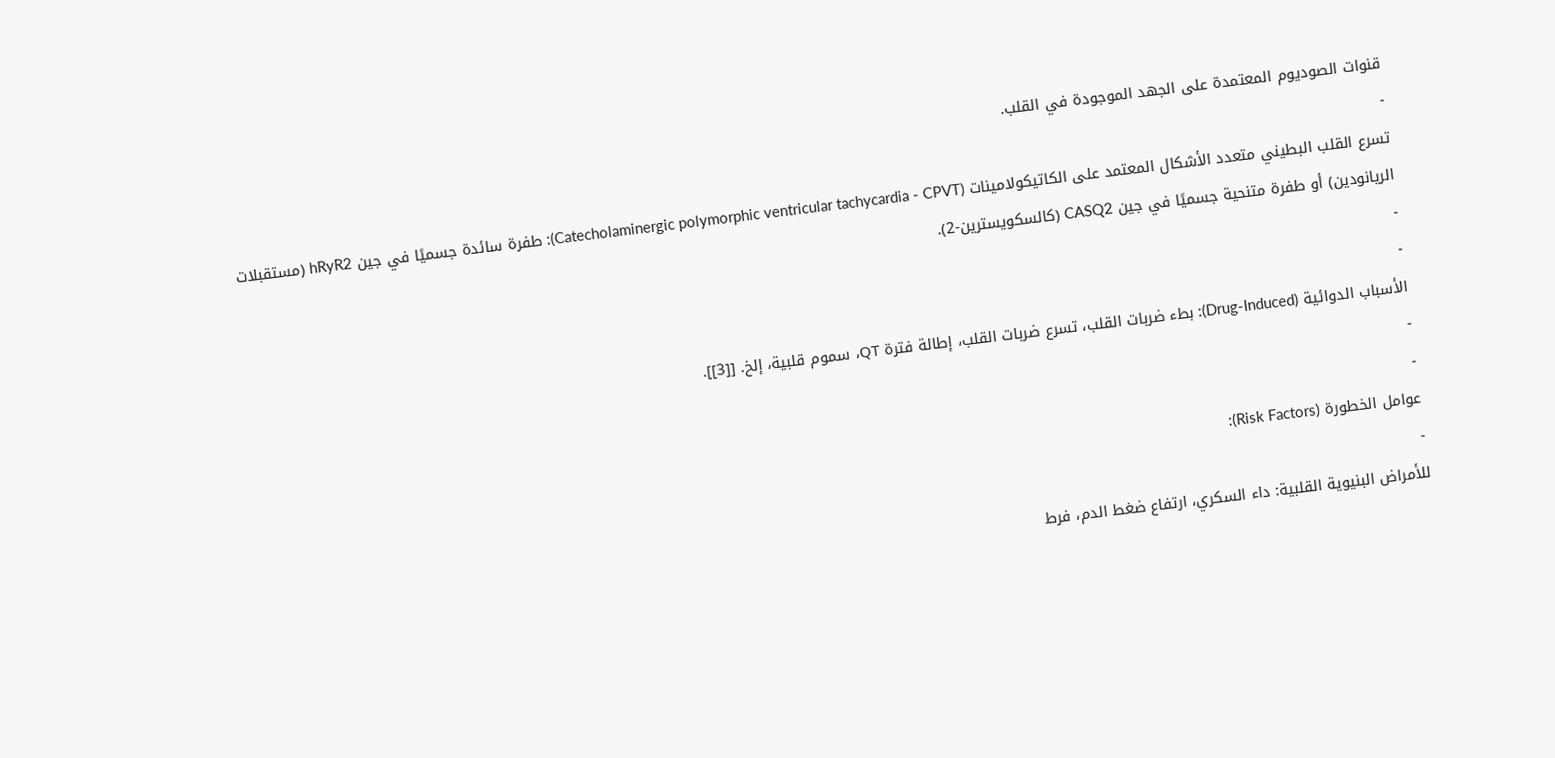قنوات الصوديوم المعتمدة على الجهد الموجودة في القلب.
-
تسرع القلب البطيني متعدد الأشكال المعتمد على الكاتيكولامينات (Catecholaminergic polymorphic ventricular tachycardia - CPVT): طفرة سائدة جسميًا في جين hRyR2 (مستقبلات الريانودين) أو طفرة متنحية جسميًا في جين CASQ2 (كالسكويسترين-2).
-
-
الأسباب الدوائية (Drug-Induced): بطء ضربات القلب، تسرع ضربات القلب، إطالة فترة QT، سموم قلبية، إلخ. [[3]].
-
-
عوامل الخطورة (Risk Factors):
-
للأمراض البنيوية القلبية: داء السكري، ارتفاع ضغط الدم، فرط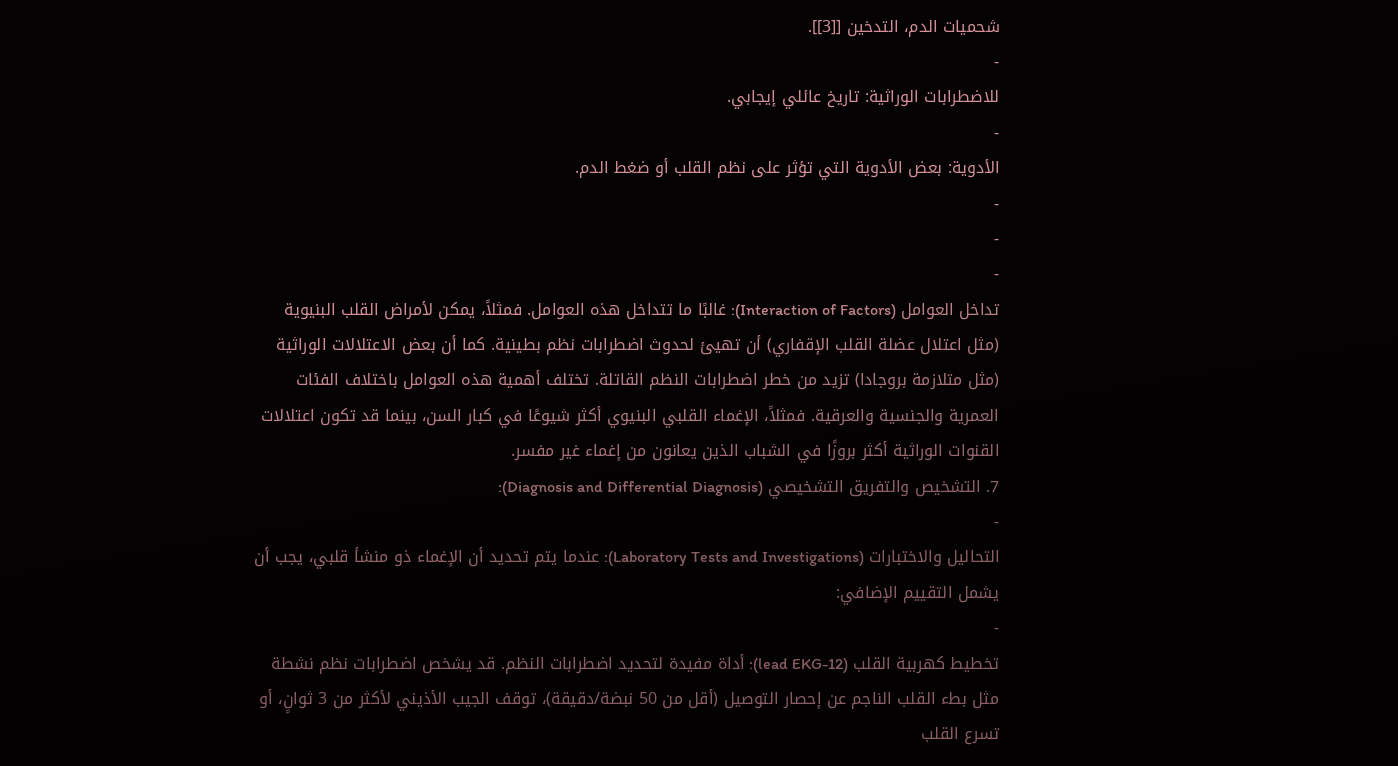شحميات الدم، التدخين [[3]].
-
للاضطرابات الوراثية: تاريخ عائلي إيجابي.
-
الأدوية: بعض الأدوية التي تؤثر على نظم القلب أو ضغط الدم.
-
-
-
تداخل العوامل (Interaction of Factors): غالبًا ما تتداخل هذه العوامل. فمثلاً، يمكن لأمراض القلب البنيوية (مثل اعتلال عضلة القلب الإقفاري) أن تهيئ لحدوث اضطرابات نظم بطينية. كما أن بعض الاعتلالات الوراثية (مثل متلازمة بروجادا) تزيد من خطر اضطرابات النظم القاتلة. تختلف أهمية هذه العوامل باختلاف الفئات العمرية والجنسية والعرقية. فمثلاً، الإغماء القلبي البنيوي أكثر شيوعًا في كبار السن، بينما قد تكون اعتلالات القنوات الوراثية أكثر بروزًا في الشباب الذين يعانون من إغماء غير مفسر.
7. التشخيص والتفريق التشخيصي (Diagnosis and Differential Diagnosis):
-
التحاليل والاختبارات (Laboratory Tests and Investigations): عندما يتم تحديد أن الإغماء ذو منشأ قلبي، يجب أن يشمل التقييم الإضافي:
-
تخطيط كهربية القلب (12-lead EKG): أداة مفيدة لتحديد اضطرابات النظم. قد يشخص اضطرابات نظم نشطة مثل بطء القلب الناجم عن إحصار التوصيل (أقل من 50 نبضة/دقيقة)، توقف الجيب الأذيني لأكثر من 3 ثوانٍ، أو تسرع القلب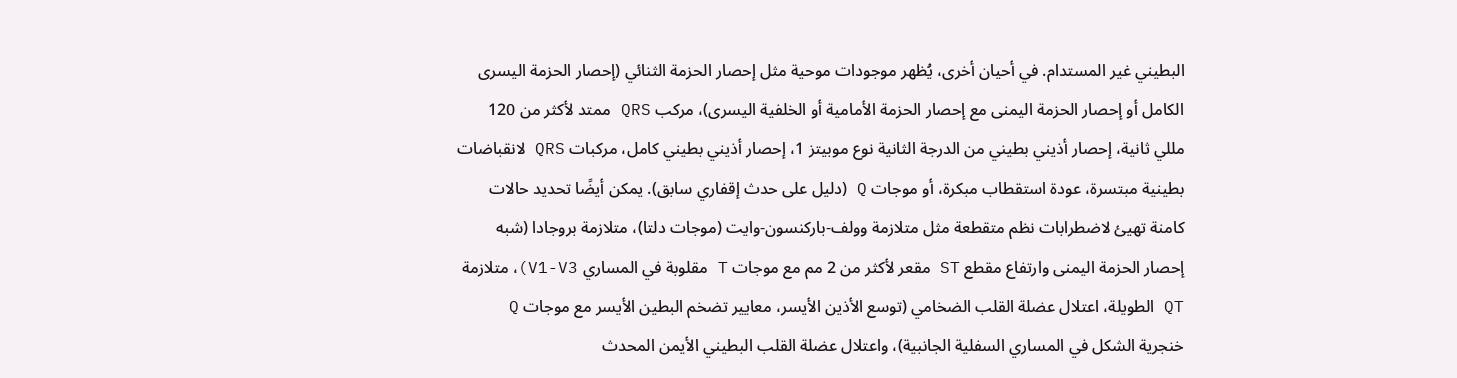البطيني غير المستدام. في أحيان أخرى، يُظهر موجودات موحية مثل إحصار الحزمة الثنائي (إحصار الحزمة اليسرى الكامل أو إحصار الحزمة اليمنى مع إحصار الحزمة الأمامية أو الخلفية اليسرى)، مركب QRS ممتد لأكثر من 120 مللي ثانية، إحصار أذيني بطيني من الدرجة الثانية نوع موبيتز 1، إحصار أذيني بطيني كامل، مركبات QRS لانقباضات بطينية مبتسرة، عودة استقطاب مبكرة، أو موجات Q (دليل على حدث إقفاري سابق). يمكن أيضًا تحديد حالات كامنة تهيئ لاضطرابات نظم متقطعة مثل متلازمة وولف-باركنسون-وايت (موجات دلتا)، متلازمة بروجادا (شبه إحصار الحزمة اليمنى وارتفاع مقطع ST مقعر لأكثر من 2 مم مع موجات T مقلوبة في المساري V1-V3)، متلازمة QT الطويلة، اعتلال عضلة القلب الضخامي (توسع الأذين الأيسر، معايير تضخم البطين الأيسر مع موجات Q خنجرية الشكل في المساري السفلية الجانبية)، واعتلال عضلة القلب البطيني الأيمن المحدث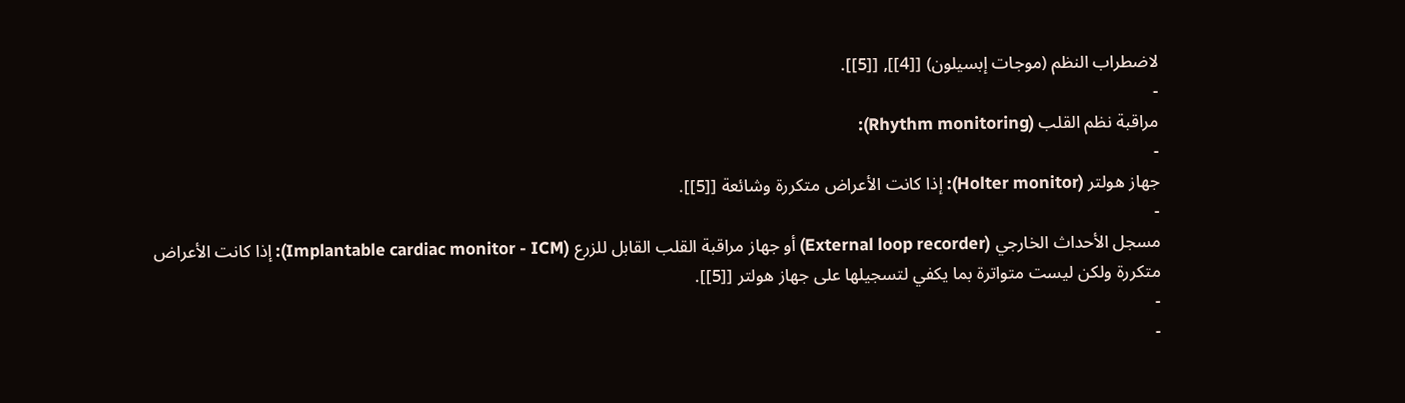لاضطراب النظم (موجات إبسيلون) [[4]], [[5]].
-
مراقبة نظم القلب (Rhythm monitoring):
-
جهاز هولتر (Holter monitor): إذا كانت الأعراض متكررة وشائعة [[5]].
-
مسجل الأحداث الخارجي (External loop recorder) أو جهاز مراقبة القلب القابل للزرع (Implantable cardiac monitor - ICM): إذا كانت الأعراض متكررة ولكن ليست متواترة بما يكفي لتسجيلها على جهاز هولتر [[5]].
-
-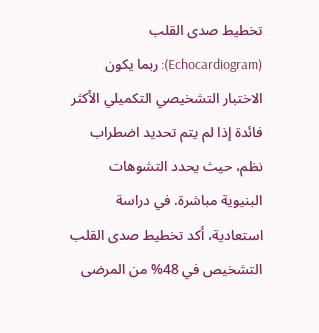تخطيط صدى القلب (Echocardiogram): ربما يكون الاختبار التشخيصي التكميلي الأكثر فائدة إذا لم يتم تحديد اضطراب نظم، حيث يحدد التشوهات البنيوية مباشرة. في دراسة استعادية، أكد تخطيط صدى القلب التشخيص في 48% من المرضى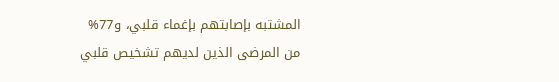المشتبه بإصابتهم بإغماء قلبي، و77% من المرضى الذين لديهم تشخيص قلبي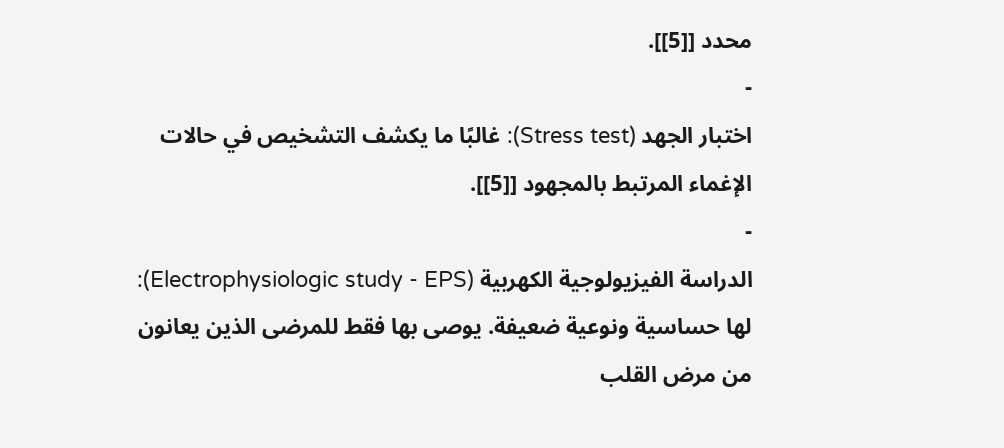محدد [[5]].
-
اختبار الجهد (Stress test): غالبًا ما يكشف التشخيص في حالات الإغماء المرتبط بالمجهود [[5]].
-
الدراسة الفيزيولوجية الكهربية (Electrophysiologic study - EPS): لها حساسية ونوعية ضعيفة. يوصى بها فقط للمرضى الذين يعانون من مرض القلب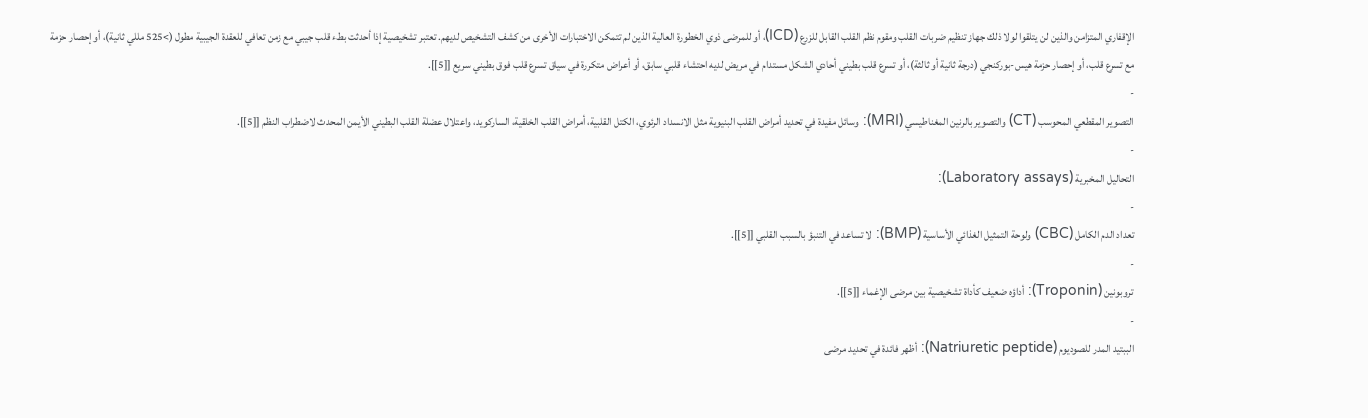الإقفاري المتزامن والذين لن يتلقوا لولا ذلك جهاز تنظيم ضربات القلب ومقوم نظم القلب القابل للزرع (ICD)، أو للمرضى ذوي الخطورة العالية الذين لم تتمكن الاختبارات الأخرى من كشف التشخيص لديهم. تعتبر تشخيصية إذا أحدثت بطء قلب جيبي مع زمن تعافي للعقدة الجيبية مطول (>525 مللي ثانية)، أو إحصار حزمة مع تسرع قلب، أو إحصار حزمة هيس-بوركنجي (درجة ثانية أو ثالثة)، أو تسرع قلب بطيني أحادي الشكل مستدام في مريض لديه احتشاء قلبي سابق، أو أعراض متكررة في سياق تسرع قلب فوق بطيني سريع [[5]].
-
التصوير المقطعي المحوسب (CT) والتصوير بالرنين المغناطيسي (MRI): وسائل مفيدة في تحديد أمراض القلب البنيوية مثل الانسداد الرئوي، الكتل القلبية، أمراض القلب الخلقية، الساركويد، واعتلال عضلة القلب البطيني الأيمن المحدث لاضطراب النظم [[5]].
-
التحاليل المخبرية (Laboratory assays):
-
تعداد الدم الكامل (CBC) ولوحة التمثيل الغذائي الأساسية (BMP): لا تساعد في التنبؤ بالسبب القلبي [[5]].
-
تروبونين (Troponin): أداؤه ضعيف كأداة تشخيصية بين مرضى الإغماء [[5]].
-
الببتيد المدر للصوديوم (Natriuretic peptide): أظهر فائدة في تحديد مرضى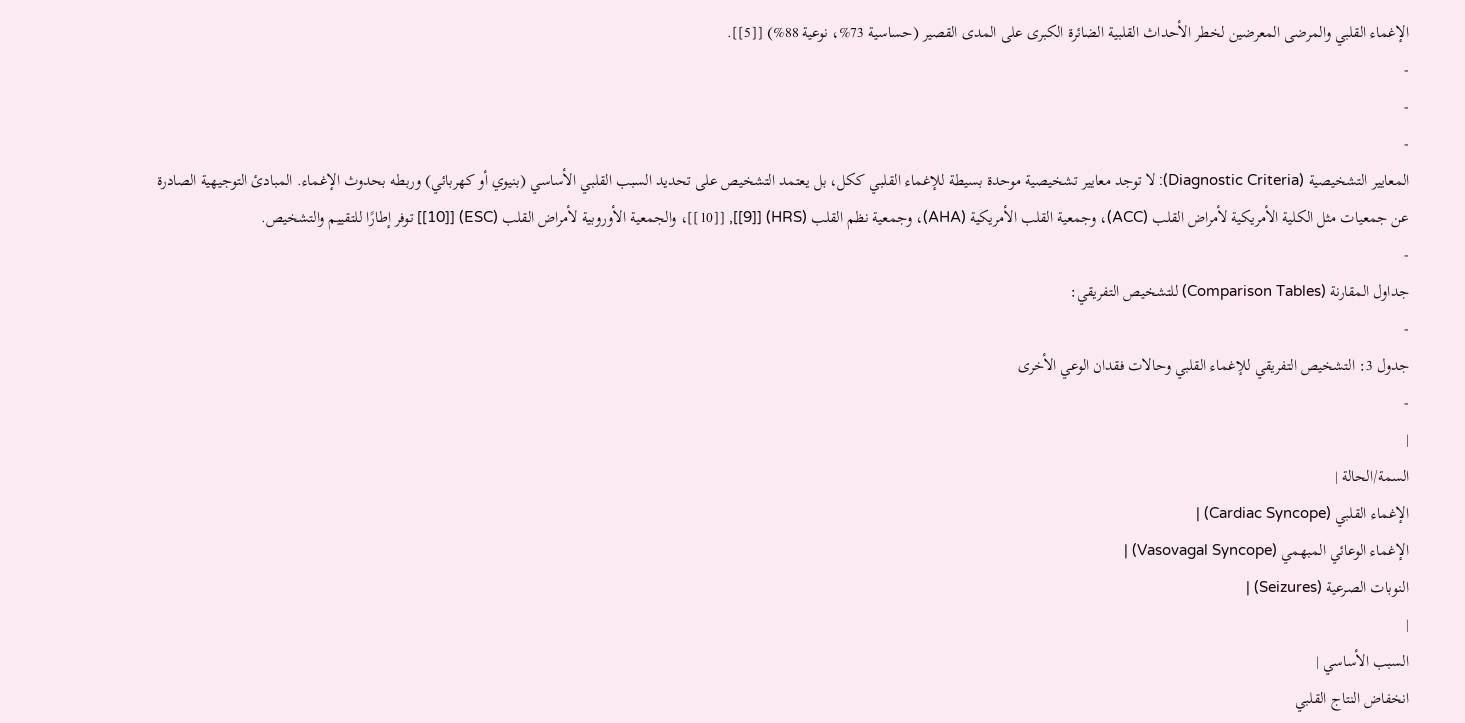الإغماء القلبي والمرضى المعرضين لخطر الأحداث القلبية الضائرة الكبرى على المدى القصير (حساسية 73%، نوعية 88%) [[5]].
-
-
-
المعايير التشخيصية (Diagnostic Criteria): لا توجد معايير تشخيصية موحدة بسيطة للإغماء القلبي ككل، بل يعتمد التشخيص على تحديد السبب القلبي الأساسي (بنيوي أو كهربائي) وربطه بحدوث الإغماء. المبادئ التوجيهية الصادرة عن جمعيات مثل الكلية الأمريكية لأمراض القلب (ACC)، وجمعية القلب الأمريكية (AHA)، وجمعية نظم القلب (HRS) [[9]], [[10]]، والجمعية الأوروبية لأمراض القلب (ESC) [[10]] توفر إطارًا للتقييم والتشخيص.
-
جداول المقارنة (Comparison Tables) للتشخيص التفريقي:
-
جدول 3: التشخيص التفريقي للإغماء القلبي وحالات فقدان الوعي الأخرى
-
|
السمة/الحالة |
الإغماء القلبي (Cardiac Syncope) |
الإغماء الوعائي المبهمي (Vasovagal Syncope) |
النوبات الصرعية (Seizures) |
|
السبب الأساسي |
انخفاض النتاج القلبي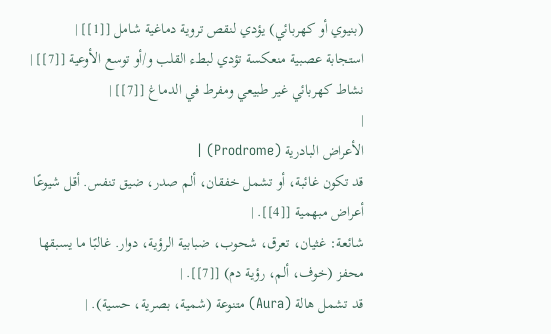(بنيوي أو كهربائي) يؤدي لنقص تروية دماغية شامل [[1]] |
استجابة عصبية منعكسة تؤدي لبطء القلب و/أو توسع الأوعية [[7]] |
نشاط كهربائي غير طبيعي ومفرط في الدماغ [[7]] |
|
الأعراض البادرية (Prodrome) |
قد تكون غائبة، أو تشمل خفقان، ألم صدر، ضيق تنفس. أقل شيوعًا أعراض مبهمية [[4]]. |
شائعة: غثيان، تعرق، شحوب، ضبابية الرؤية، دوار. غالبًا ما يسبقها محفز (خوف، ألم، رؤية دم) [[7]]. |
قد تشمل هالة (Aura) متنوعة (شمية، بصرية، حسية). |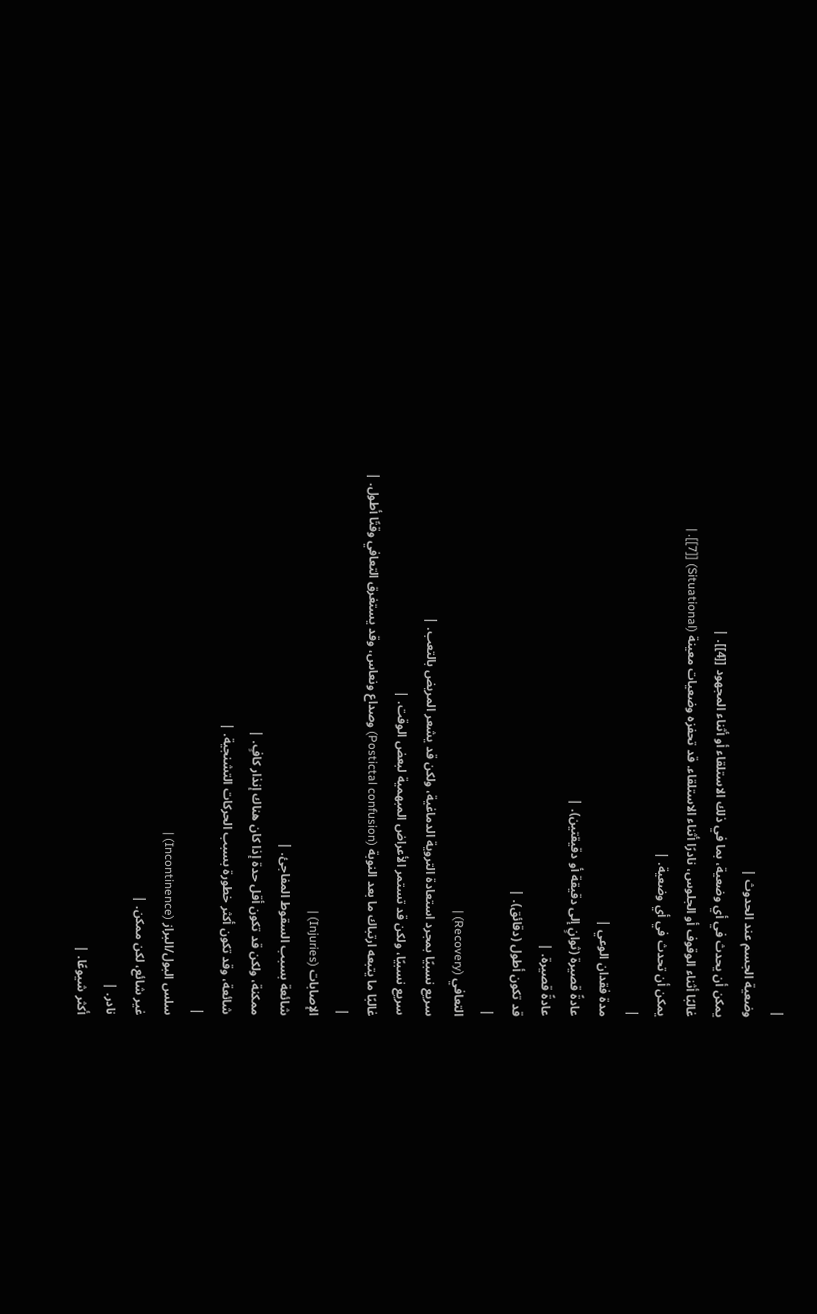|
وضعية الجسم عند الحدوث |
يمكن أن يحدث في أي وضعية، بما في ذلك الاستلقاء أو أثناء المجهود [[4]]. |
غالبًا أثناء الوقوف أو الجلوس، نادرًا أثناء الاستلقاء. قد تحفزه وضعيات معينة (Situational) [[7]]. |
يمكن أن تحدث في أي وضعية. |
|
مدة فقدان الوعي |
عادةً قصيرة (ثوانٍ إلى دقيقة أو دقيقتين). |
عادةً قصيرة. |
قد تكون أطول (دقائق). |
|
التعافي (Recovery) |
سريع نسبيًا بمجرد استعادة التروية الدماغية، ولكن قد يشعر المريض بالتعب. |
سريع نسبيًا، ولكن قد تستمر الأعراض المبهمية لبعض الوقت. |
غالبًا ما يتبعه ارتباك ما بعد النوبة (Postictal confusion) وصداع ونعاس، وقد يستغرق التعافي وقتًا أطول. |
|
الإصابات (Injuries) |
شائعة بسبب السقوط المفاجئ. |
ممكنة، ولكن قد تكون أقل حدة إذا كان هناك إنذار كافٍ. |
شائعة، وقد تكون أكثر خطورة بسبب الحركات التشنجية. |
|
سلس البول/البراز (Incontinence) |
غير شائع، لكن ممكن. |
نادر. |
أكثر شيوعًا. |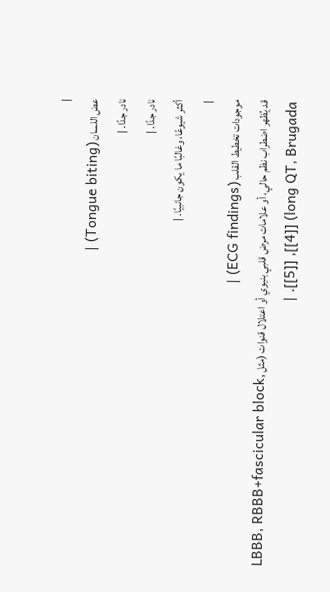|
عض اللسان (Tongue biting) |
نادر جدًا. |
نادر جدًا. |
أكثر شيوعًا، وغالبًا ما يكون جانبيًا. |
|
موجودات تخطيط القلب (ECG findings) |
قد يُظهر اضطراب نظم حالي، أو علامات مرض قلبي بنيوي أو اعتلال قنوات (مثل LBBB, RBBB+fascicular block, long QT, Brugada) [[4]], [[5]]. |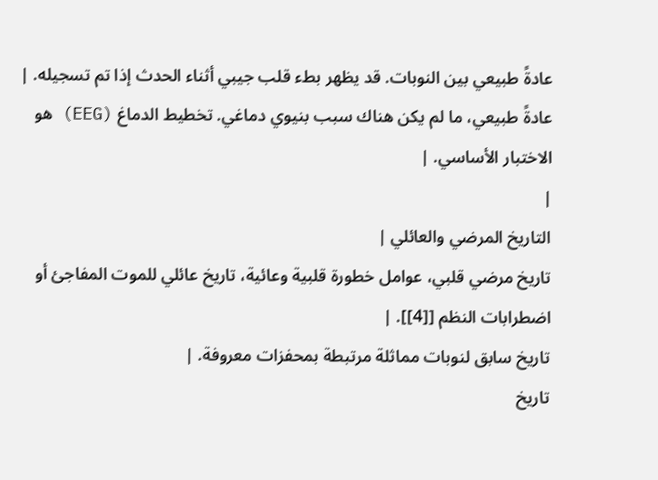عادةً طبيعي بين النوبات. قد يظهر بطء قلب جيبي أثناء الحدث إذا تم تسجيله. |
عادةً طبيعي، ما لم يكن هناك سبب بنيوي دماغي. تخطيط الدماغ (EEG) هو الاختبار الأساسي. |
|
التاريخ المرضي والعائلي |
تاريخ مرضي قلبي، عوامل خطورة قلبية وعائية، تاريخ عائلي للموت المفاجئ أو اضطرابات النظم [[4]]. |
تاريخ سابق لنوبات مماثلة مرتبطة بمحفزات معروفة. |
تاريخ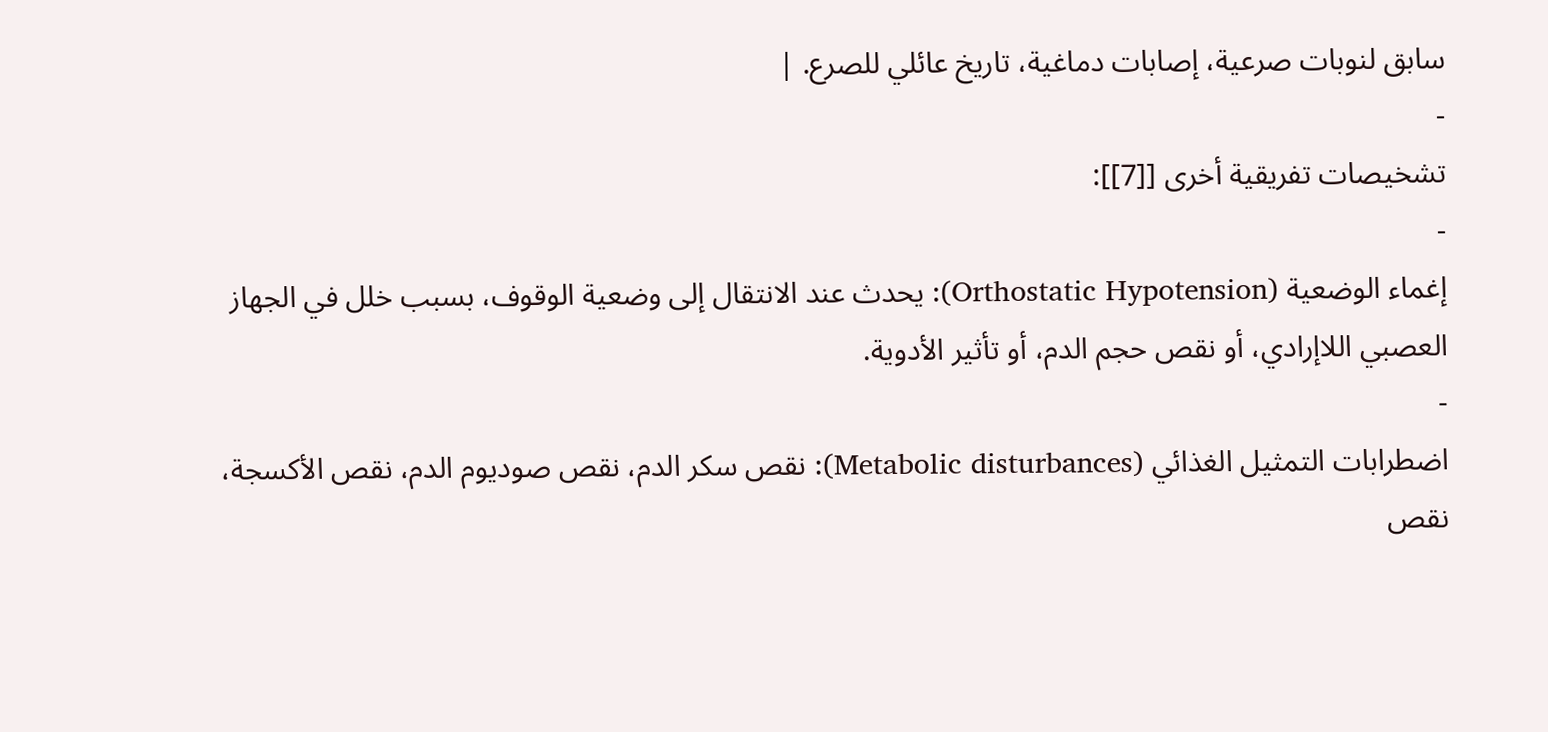سابق لنوبات صرعية، إصابات دماغية، تاريخ عائلي للصرع. |
-
تشخيصات تفريقية أخرى [[7]]:
-
إغماء الوضعية (Orthostatic Hypotension): يحدث عند الانتقال إلى وضعية الوقوف، بسبب خلل في الجهاز العصبي اللاإرادي، أو نقص حجم الدم، أو تأثير الأدوية.
-
اضطرابات التمثيل الغذائي (Metabolic disturbances): نقص سكر الدم، نقص صوديوم الدم، نقص الأكسجة، نقص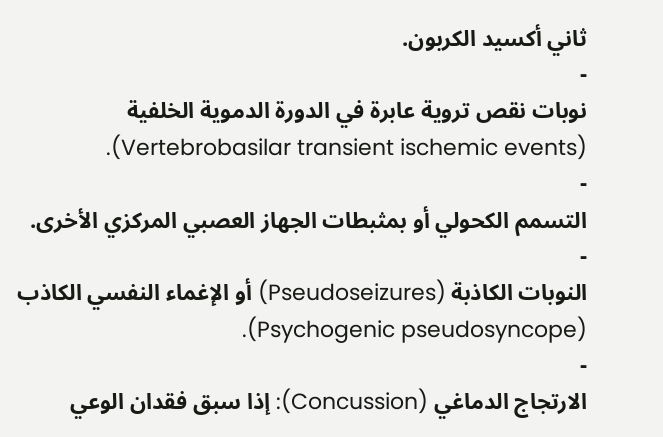ثاني أكسيد الكربون.
-
نوبات نقص تروية عابرة في الدورة الدموية الخلفية (Vertebrobasilar transient ischemic events).
-
التسمم الكحولي أو بمثبطات الجهاز العصبي المركزي الأخرى.
-
النوبات الكاذبة (Pseudoseizures) أو الإغماء النفسي الكاذب (Psychogenic pseudosyncope).
-
الارتجاج الدماغي (Concussion): إذا سبق فقدان الوعي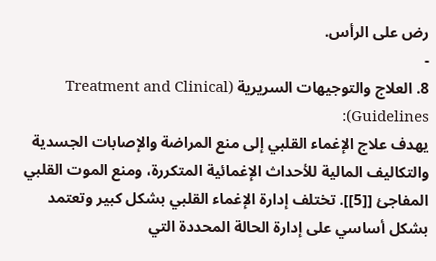رض على الرأس.
-
8. العلاج والتوجيهات السريرية (Treatment and Clinical Guidelines):
يهدف علاج الإغماء القلبي إلى منع المراضة والإصابات الجسدية والتكاليف المالية للأحداث الإغمائية المتكررة، ومنع الموت القلبي المفاجئ [[5]]. تختلف إدارة الإغماء القلبي بشكل كبير وتعتمد بشكل أساسي على إدارة الحالة المحددة التي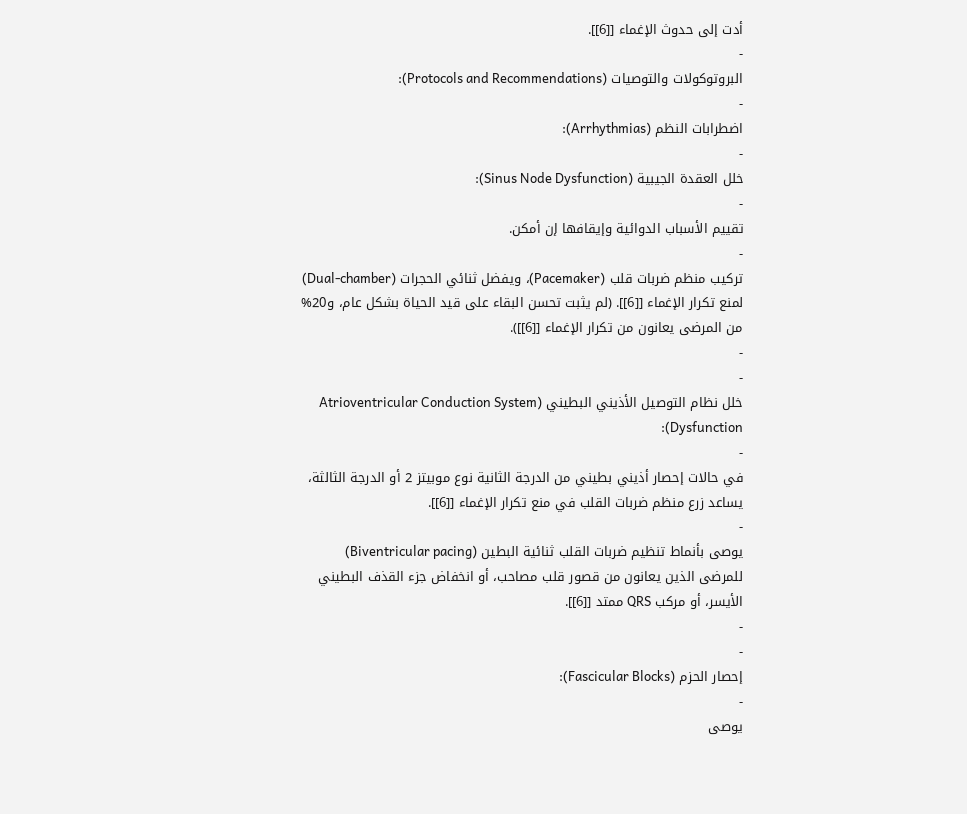أدت إلى حدوث الإغماء [[6]].
-
البروتوكولات والتوصيات (Protocols and Recommendations):
-
اضطرابات النظم (Arrhythmias):
-
خلل العقدة الجيبية (Sinus Node Dysfunction):
-
تقييم الأسباب الدوائية وإيقافها إن أمكن.
-
تركيب منظم ضربات قلب (Pacemaker)، ويفضل ثنائي الحجرات (Dual-chamber) لمنع تكرار الإغماء [[6]]. (لم يثبت تحسن البقاء على قيد الحياة بشكل عام، و20% من المرضى يعانون من تكرار الإغماء [[6]]).
-
-
خلل نظام التوصيل الأذيني البطيني (Atrioventricular Conduction System Dysfunction):
-
في حالات إحصار أذيني بطيني من الدرجة الثانية نوع موبيتز 2 أو الدرجة الثالثة، يساعد زرع منظم ضربات القلب في منع تكرار الإغماء [[6]].
-
يوصى بأنماط تنظيم ضربات القلب ثنائية البطين (Biventricular pacing) للمرضى الذين يعانون من قصور قلب مصاحب، أو انخفاض جزء القذف البطيني الأيسر، أو مركب QRS ممتد [[6]].
-
-
إحصار الحزم (Fascicular Blocks):
-
يوصى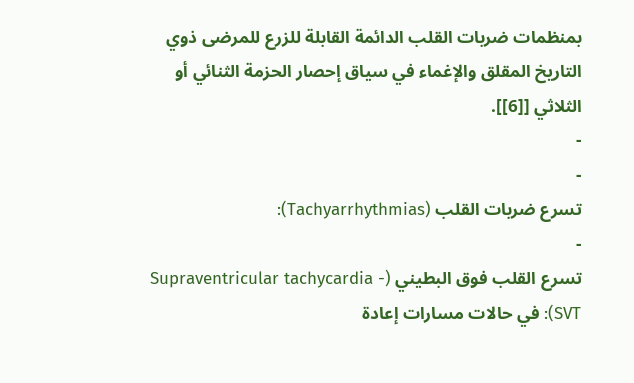بمنظمات ضربات القلب الدائمة القابلة للزرع للمرضى ذوي التاريخ المقلق والإغماء في سياق إحصار الحزمة الثنائي أو الثلاثي [[6]].
-
-
تسرع ضربات القلب (Tachyarrhythmias):
-
تسرع القلب فوق البطيني (Supraventricular tachycardia - SVT): في حالات مسارات إعادة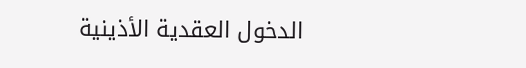الدخول العقدية الأذينية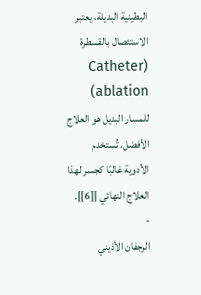البطينية البديلة، يعتبر الاستئصال بالقسطرة (Catheter ablation) للمسار البديل هو العلاج الأفضل. تُستخدم الأدوية غالبًا كجسر لهذا العلاج النهائي [[6]].
-
الرجفان الأذيني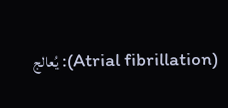(Atrial fibrillation): يُعالج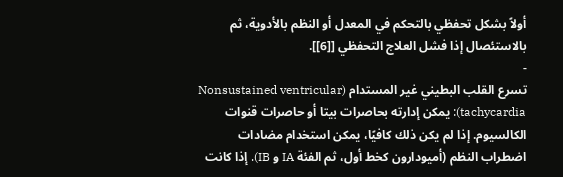أولاً بشكل تحفظي بالتحكم في المعدل أو النظم بالأدوية، ثم بالاستئصال إذا فشل العلاج التحفظي [[6]].
-
تسرع القلب البطيني غير المستدام (Nonsustained ventricular tachycardia): يمكن إدارته بحاصرات بيتا أو حاصرات قنوات الكالسيوم. إذا لم يكن ذلك كافيًا، يمكن استخدام مضادات اضطراب النظم (أميودارون كخط أول، ثم الفئة IA و IB). إذا كانت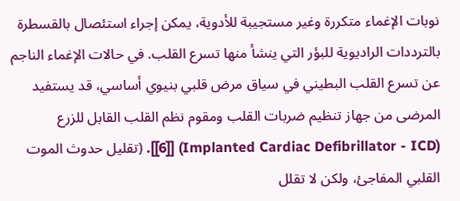نوبات الإغماء متكررة وغير مستجيبة للأدوية، يمكن إجراء استئصال بالقسطرة بالترددات الراديوية للبؤر التي ينشأ منها تسرع القلب. في حالات الإغماء الناجم عن تسرع القلب البطيني في سياق مرض قلبي بنيوي أساسي، قد يستفيد المرضى من جهاز تنظيم ضربات القلب ومقوم نظم القلب القابل للزرع (Implanted Cardiac Defibrillator - ICD) [[6]]. (تقليل حدوث الموت القلبي المفاجئ، ولكن لا تقلل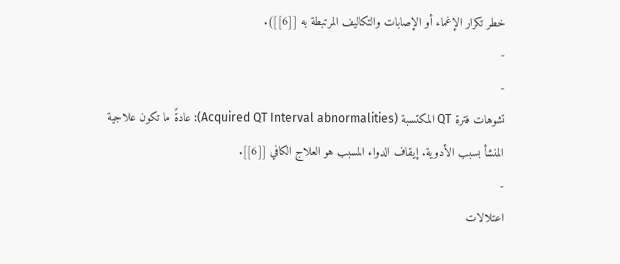خطر تكرار الإغماء أو الإصابات والتكاليف المرتبطة به [[6]]).
-
-
تشوهات فترة QT المكتسبة (Acquired QT Interval abnormalities): عادةً ما تكون علاجية المنشأ بسبب الأدوية. إيقاف الدواء المسبب هو العلاج الكافي [[6]].
-
اعتلالات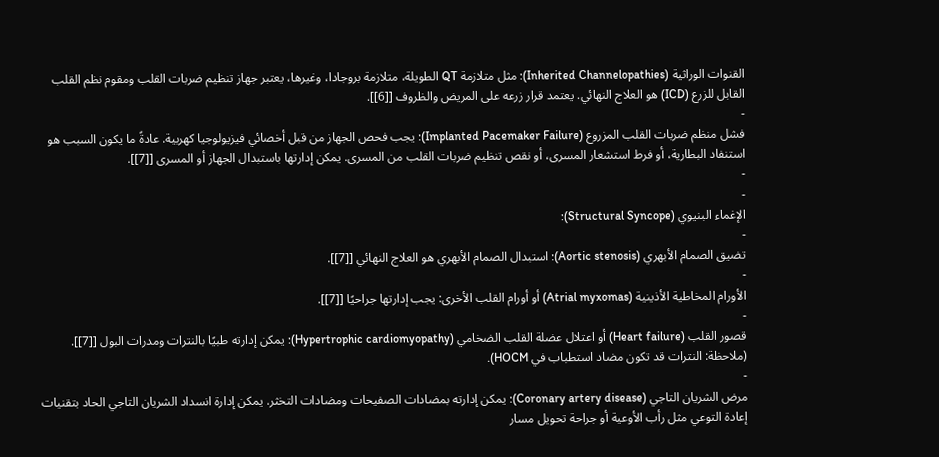القنوات الوراثية (Inherited Channelopathies): مثل متلازمة QT الطويلة، متلازمة بروجادا، وغيرها، يعتبر جهاز تنظيم ضربات القلب ومقوم نظم القلب القابل للزرع (ICD) هو العلاج النهائي. يعتمد قرار زرعه على المريض والظروف [[6]].
-
فشل منظم ضربات القلب المزروع (Implanted Pacemaker Failure): يجب فحص الجهاز من قبل أخصائي فيزيولوجيا كهربية. عادةً ما يكون السبب هو استنفاد البطارية، أو فرط استشعار المسرى، أو نقص تنظيم ضربات القلب من المسرى. يمكن إدارتها باستبدال الجهاز أو المسرى [[7]].
-
-
الإغماء البنيوي (Structural Syncope):
-
تضيق الصمام الأبهري (Aortic stenosis): استبدال الصمام الأبهري هو العلاج النهائي [[7]].
-
الأورام المخاطية الأذينية (Atrial myxomas) أو أورام القلب الأخرى: يجب إدارتها جراحيًا [[7]].
-
قصور القلب (Heart failure) أو اعتلال عضلة القلب الضخامي (Hypertrophic cardiomyopathy): يمكن إدارته طبيًا بالنترات ومدرات البول [[7]]. (ملاحظة: النترات قد تكون مضاد استطباب في HOCM).
-
مرض الشريان التاجي (Coronary artery disease): يمكن إدارته بمضادات الصفيحات ومضادات التخثر. يمكن إدارة انسداد الشريان التاجي الحاد بتقنيات إعادة التوعي مثل رأب الأوعية أو جراحة تحويل مسار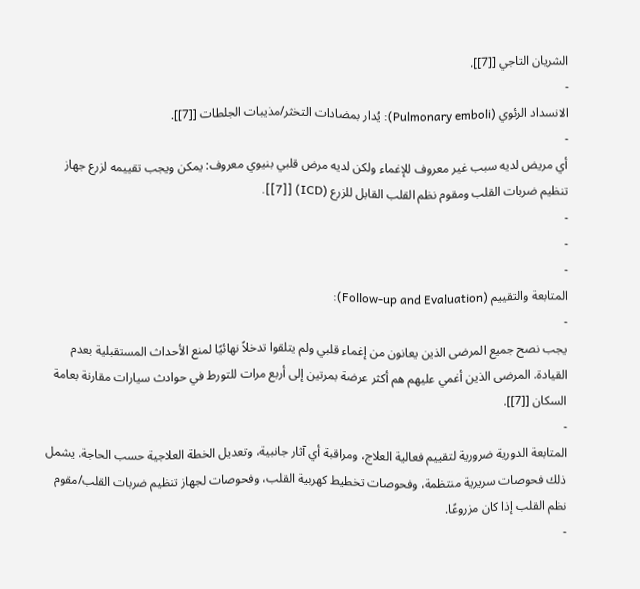الشريان التاجي [[7]].
-
الانسداد الرئوي (Pulmonary emboli): يُدار بمضادات التخثر/مذيبات الجلطات [[7]].
-
أي مريض لديه سبب غير معروف للإغماء ولكن لديه مرض قلبي بنيوي معروف: يمكن ويجب تقييمه لزرع جهاز تنظيم ضربات القلب ومقوم نظم القلب القابل للزرع (ICD) [[7]].
-
-
-
المتابعة والتقييم (Follow-up and Evaluation):
-
يجب نصح جميع المرضى الذين يعانون من إغماء قلبي ولم يتلقوا تدخلاً نهائيًا لمنع الأحداث المستقبلية بعدم القيادة. المرضى الذين أغمي عليهم هم أكثر عرضة بمرتين إلى أربع مرات للتورط في حوادث سيارات مقارنة بعامة السكان [[7]].
-
المتابعة الدورية ضرورية لتقييم فعالية العلاج، ومراقبة أي آثار جانبية، وتعديل الخطة العلاجية حسب الحاجة. يشمل ذلك فحوصات سريرية منتظمة، وفحوصات تخطيط كهربية القلب، وفحوصات لجهاز تنظيم ضربات القلب/مقوم نظم القلب إذا كان مزروعًا.
-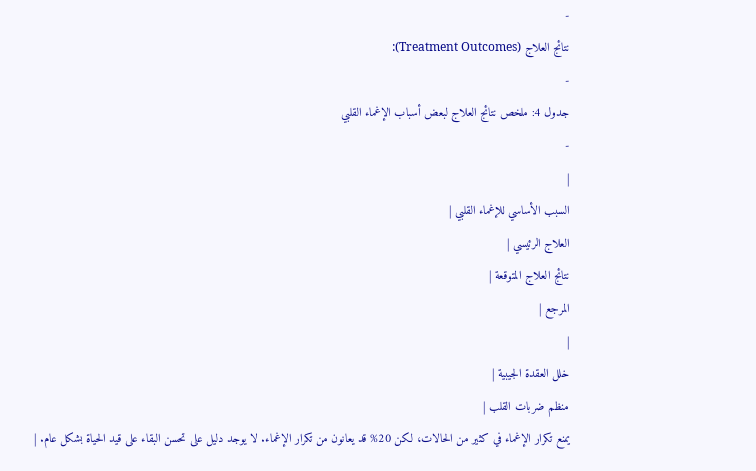-
نتائج العلاج (Treatment Outcomes):
-
جدول 4: ملخص نتائج العلاج لبعض أسباب الإغماء القلبي
-
|
السبب الأساسي للإغماء القلبي |
العلاج الرئيسي |
نتائج العلاج المتوقعة |
المرجع |
|
خلل العقدة الجيبية |
منظم ضربات القلب |
يمنع تكرار الإغماء في كثير من الحالات، لكن 20% قد يعانون من تكرار الإغماء. لا يوجد دليل على تحسن البقاء على قيد الحياة بشكل عام. |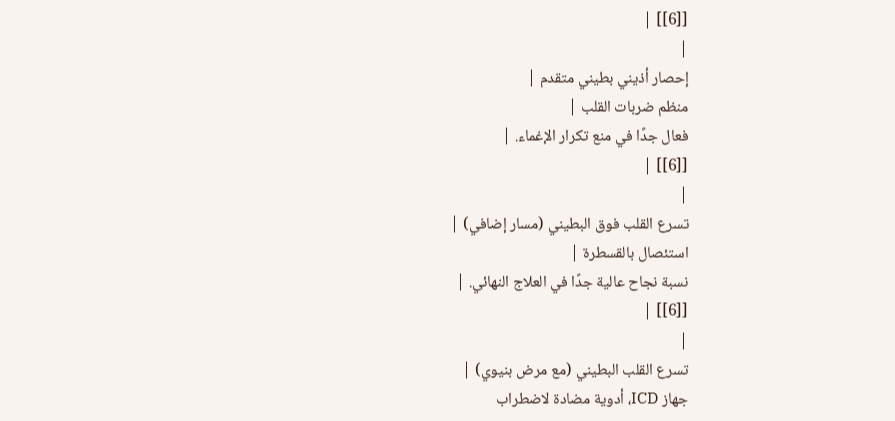[[6]] |
|
إحصار أذيني بطيني متقدم |
منظم ضربات القلب |
فعال جدًا في منع تكرار الإغماء. |
[[6]] |
|
تسرع القلب فوق البطيني (مسار إضافي) |
استئصال بالقسطرة |
نسبة نجاح عالية جدًا في العلاج النهائي. |
[[6]] |
|
تسرع القلب البطيني (مع مرض بنيوي) |
جهاز ICD، أدوية مضادة لاضطراب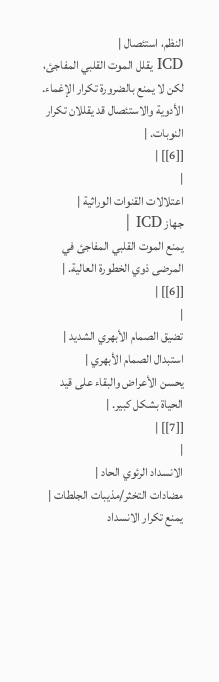النظم، استئصال |
ICD يقلل الموت القلبي المفاجئ، لكن لا يمنع بالضرورة تكرار الإغماء. الأدوية والاستئصال قد يقللان تكرار النوبات. |
[[6]] |
|
اعتلالات القنوات الوراثية |
جهاز ICD |
يمنع الموت القلبي المفاجئ في المرضى ذوي الخطورة العالية. |
[[6]] |
|
تضيق الصمام الأبهري الشديد |
استبدال الصمام الأبهري |
يحسن الأعراض والبقاء على قيد الحياة بشكل كبير. |
[[7]] |
|
الانسداد الرئوي الحاد |
مضادات التخثر/مذيبات الجلطات |
يمنع تكرار الانسداد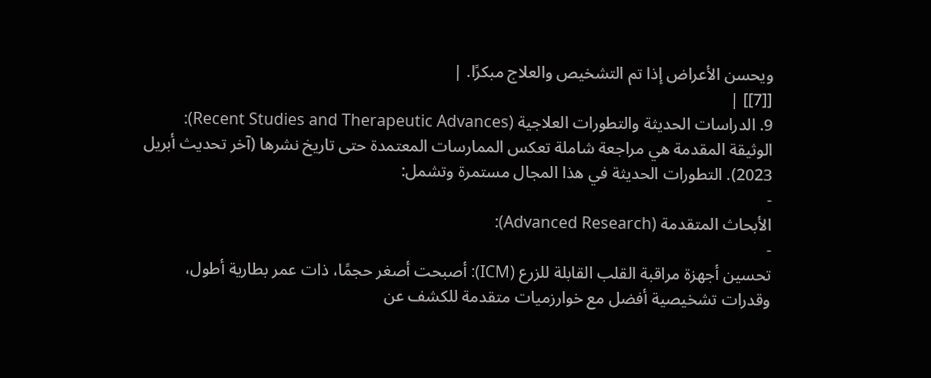ويحسن الأعراض إذا تم التشخيص والعلاج مبكرًا. |
[[7]] |
9. الدراسات الحديثة والتطورات العلاجية (Recent Studies and Therapeutic Advances):
الوثيقة المقدمة هي مراجعة شاملة تعكس الممارسات المعتمدة حتى تاريخ نشرها (آخر تحديث أبريل 2023). التطورات الحديثة في هذا المجال مستمرة وتشمل:
-
الأبحاث المتقدمة (Advanced Research):
-
تحسين أجهزة مراقبة القلب القابلة للزرع (ICM): أصبحت أصغر حجمًا، ذات عمر بطارية أطول، وقدرات تشخيصية أفضل مع خوارزميات متقدمة للكشف عن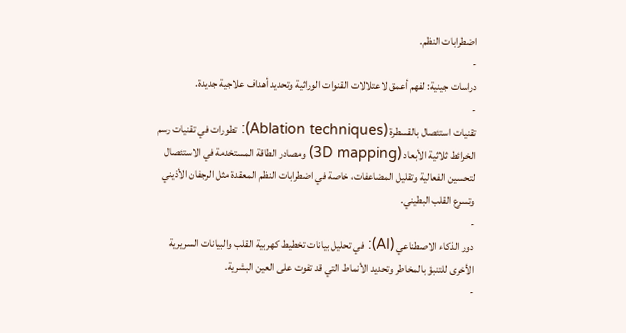اضطرابات النظم.
-
دراسات جينية: لفهم أعمق لاعتلالات القنوات الوراثية وتحديد أهداف علاجية جديدة.
-
تقنيات استئصال بالقسطرة (Ablation techniques): تطورات في تقنيات رسم الخرائط ثلاثية الأبعاد (3D mapping) ومصادر الطاقة المستخدمة في الاستئصال لتحسين الفعالية وتقليل المضاعفات، خاصة في اضطرابات النظم المعقدة مثل الرجفان الأذيني وتسرع القلب البطيني.
-
دور الذكاء الاصطناعي (AI): في تحليل بيانات تخطيط كهربية القلب والبيانات السريرية الأخرى للتنبؤ بالمخاطر وتحديد الأنماط التي قد تفوت على العين البشرية.
-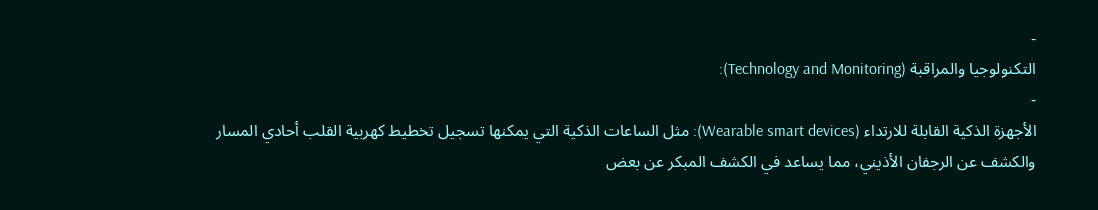-
التكنولوجيا والمراقبة (Technology and Monitoring):
-
الأجهزة الذكية القابلة للارتداء (Wearable smart devices): مثل الساعات الذكية التي يمكنها تسجيل تخطيط كهربية القلب أحادي المسار والكشف عن الرجفان الأذيني، مما يساعد في الكشف المبكر عن بعض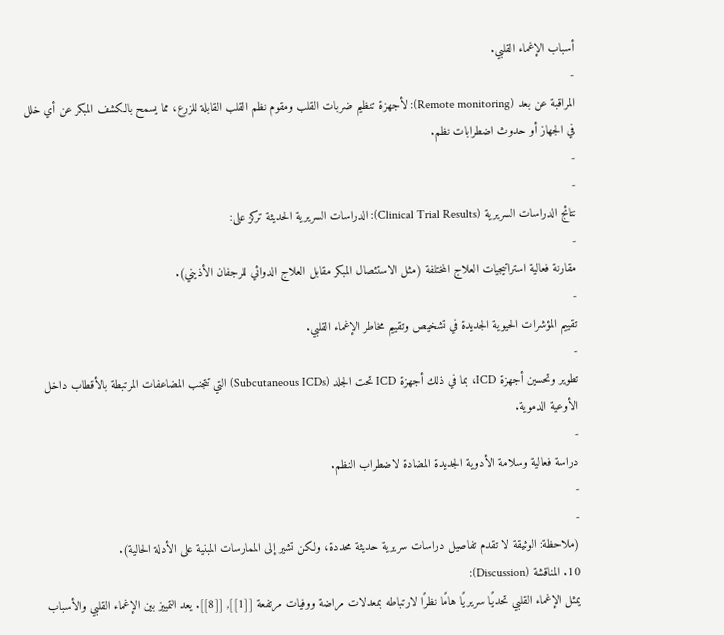أسباب الإغماء القلبي.
-
المراقبة عن بعد (Remote monitoring): لأجهزة تنظيم ضربات القلب ومقوم نظم القلب القابلة للزرع، مما يسمح بالكشف المبكر عن أي خلل في الجهاز أو حدوث اضطرابات نظم.
-
-
نتائج الدراسات السريرية (Clinical Trial Results): الدراسات السريرية الحديثة تركز على:
-
مقارنة فعالية استراتيجيات العلاج المختلفة (مثل الاستئصال المبكر مقابل العلاج الدوائي للرجفان الأذيني).
-
تقييم المؤشرات الحيوية الجديدة في تشخيص وتقييم مخاطر الإغماء القلبي.
-
تطوير وتحسين أجهزة ICD، بما في ذلك أجهزة ICD تحت الجلد (Subcutaneous ICDs) التي تتجنب المضاعفات المرتبطة بالأقطاب داخل الأوعية الدموية.
-
دراسة فعالية وسلامة الأدوية الجديدة المضادة لاضطراب النظم.
-
-
(ملاحظة: الوثيقة لا تقدم تفاصيل دراسات سريرية حديثة محددة، ولكن تشير إلى الممارسات المبنية على الأدلة الحالية).
10. المناقشة (Discussion):
يمثل الإغماء القلبي تحديًا سريريًا هامًا نظرًا لارتباطه بمعدلات مراضة ووفيات مرتفعة [[1]], [[8]]. يعد التمييز بين الإغماء القلبي والأسباب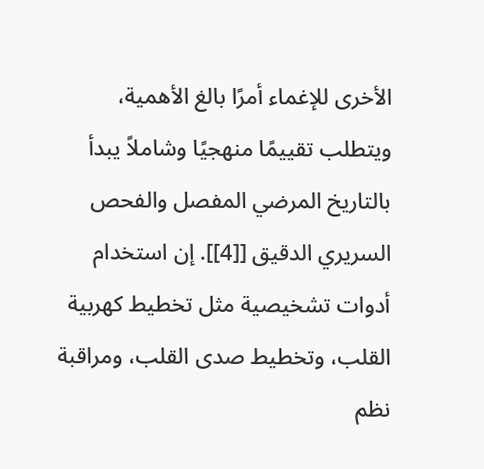الأخرى للإغماء أمرًا بالغ الأهمية، ويتطلب تقييمًا منهجيًا وشاملاً يبدأ بالتاريخ المرضي المفصل والفحص السريري الدقيق [[4]]. إن استخدام أدوات تشخيصية مثل تخطيط كهربية القلب، وتخطيط صدى القلب، ومراقبة نظم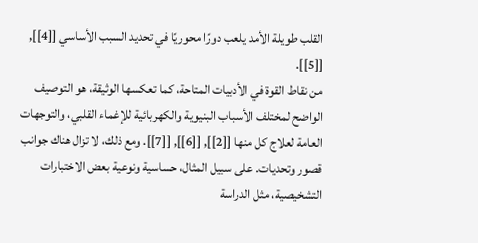القلب طويلة الأمد يلعب دورًا محوريًا في تحديد السبب الأساسي [[4]], [[5]].
من نقاط القوة في الأدبيات المتاحة، كما تعكسها الوثيقة، هو التوصيف الواضح لمختلف الأسباب البنيوية والكهربائية للإغماء القلبي، والتوجهات العامة لعلاج كل منها [[2]], [[6]], [[7]]. ومع ذلك، لا تزال هناك جوانب قصور وتحديات. على سبيل المثال، حساسية ونوعية بعض الاختبارات التشخيصية، مثل الدراسة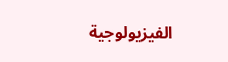الفيزيولوجية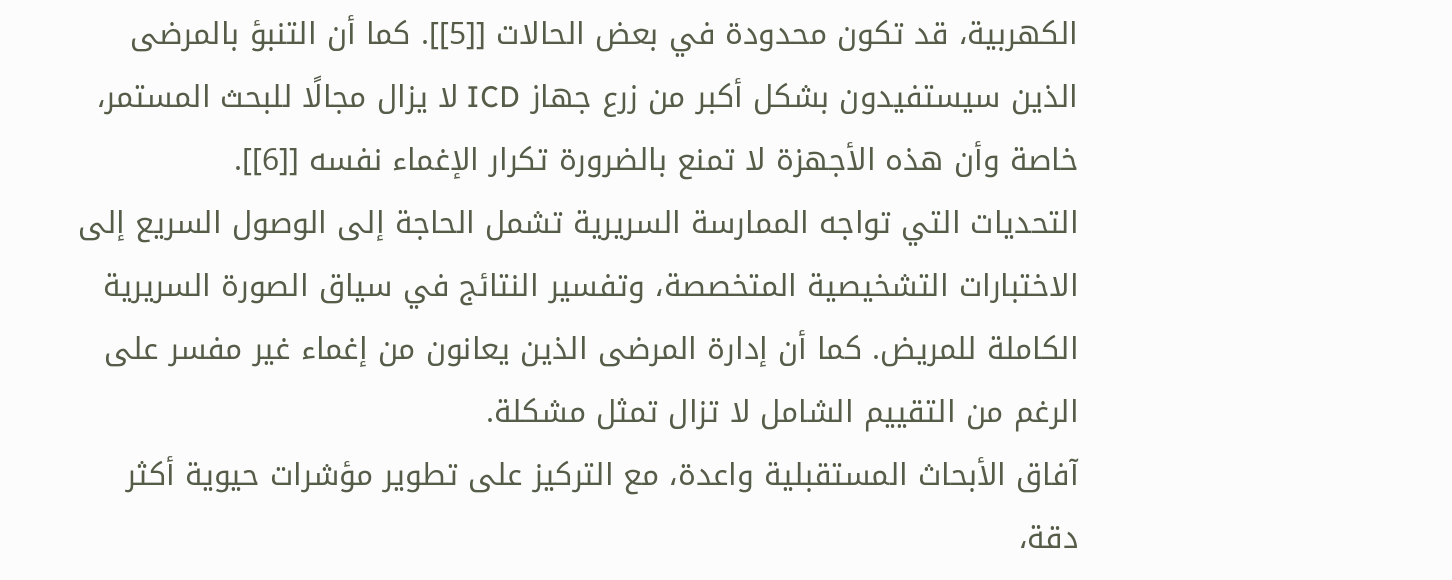الكهربية، قد تكون محدودة في بعض الحالات [[5]]. كما أن التنبؤ بالمرضى الذين سيستفيدون بشكل أكبر من زرع جهاز ICD لا يزال مجالًا للبحث المستمر، خاصة وأن هذه الأجهزة لا تمنع بالضرورة تكرار الإغماء نفسه [[6]].
التحديات التي تواجه الممارسة السريرية تشمل الحاجة إلى الوصول السريع إلى الاختبارات التشخيصية المتخصصة، وتفسير النتائج في سياق الصورة السريرية الكاملة للمريض. كما أن إدارة المرضى الذين يعانون من إغماء غير مفسر على الرغم من التقييم الشامل لا تزال تمثل مشكلة.
آفاق الأبحاث المستقبلية واعدة، مع التركيز على تطوير مؤشرات حيوية أكثر دقة،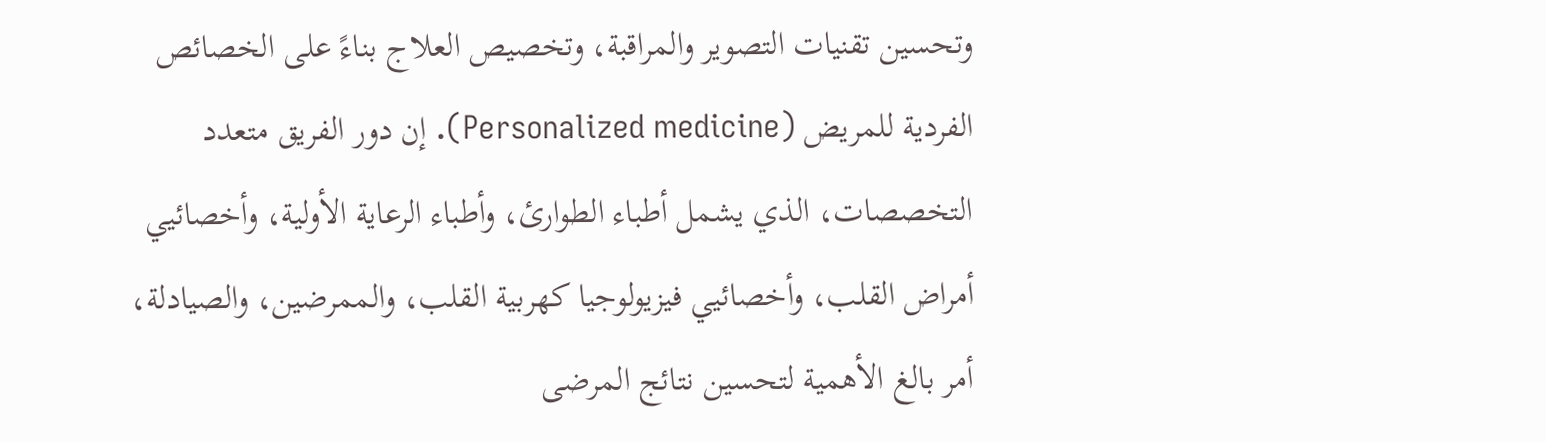وتحسين تقنيات التصوير والمراقبة، وتخصيص العلاج بناءً على الخصائص الفردية للمريض (Personalized medicine). إن دور الفريق متعدد التخصصات، الذي يشمل أطباء الطوارئ، وأطباء الرعاية الأولية، وأخصائيي أمراض القلب، وأخصائيي فيزيولوجيا كهربية القلب، والممرضين، والصيادلة، أمر بالغ الأهمية لتحسين نتائج المرضى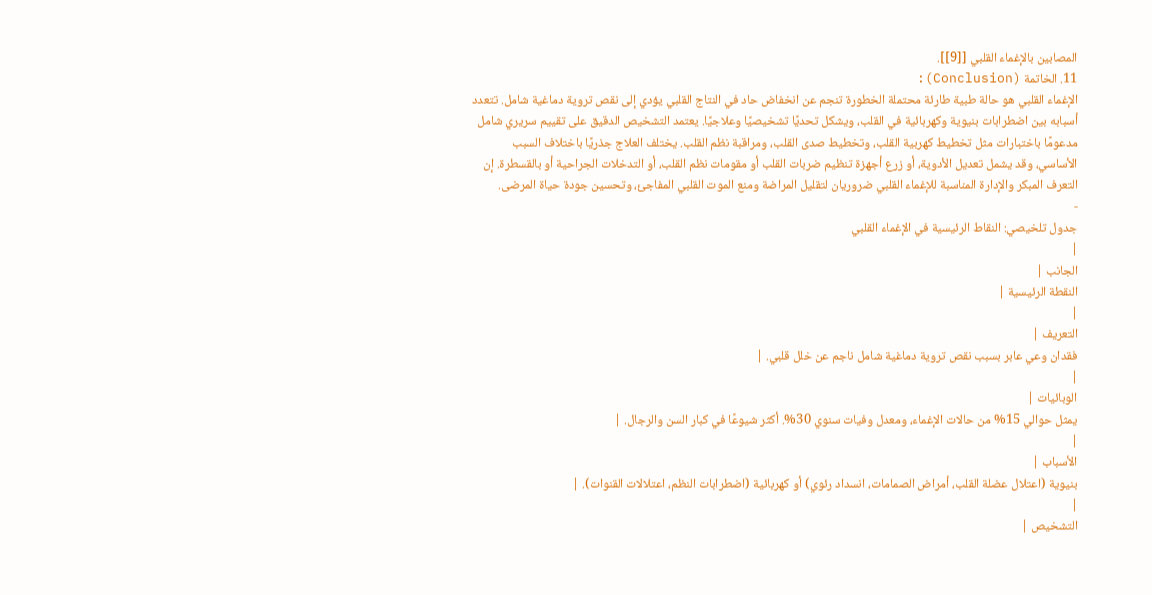المصابين بالإغماء القلبي [[9]].
11. الخاتمة (Conclusion):
الإغماء القلبي هو حالة طبية طارئة محتملة الخطورة تنجم عن انخفاض حاد في النتاج القلبي يؤدي إلى نقص تروية دماغية شامل. تتعدد أسبابه بين اضطرابات بنيوية وكهربائية في القلب، ويشكل تحديًا تشخيصيًا وعلاجيًا. يعتمد التشخيص الدقيق على تقييم سريري شامل مدعومًا باختبارات مثل تخطيط كهربية القلب، وتخطيط صدى القلب، ومراقبة نظم القلب. يختلف العلاج جذريًا باختلاف السبب الأساسي، وقد يشمل تعديل الأدوية، أو زرع أجهزة تنظيم ضربات القلب أو مقومات نظم القلب، أو التدخلات الجراحية أو بالقسطرة. إن التعرف المبكر والإدارة المناسبة للإغماء القلبي ضروريان لتقليل المراضة ومنع الموت القلبي المفاجئ، وتحسين جودة حياة المرضى.
-
جدول تلخيصي: النقاط الرئيسية في الإغماء القلبي
|
الجانب |
النقطة الرئيسية |
|
التعريف |
فقدان وعي عابر بسبب نقص تروية دماغية شامل ناجم عن خلل قلبي. |
|
الوبائيات |
يمثل حوالي 15% من حالات الإغماء، ومعدل وفيات سنوي 30%. أكثر شيوعًا في كبار السن والرجال. |
|
الأسباب |
بنيوية (اعتلال عضلة القلب، أمراض الصمامات، انسداد رئوي) أو كهربائية (اضطرابات النظم، اعتلالات القنوات). |
|
التشخيص |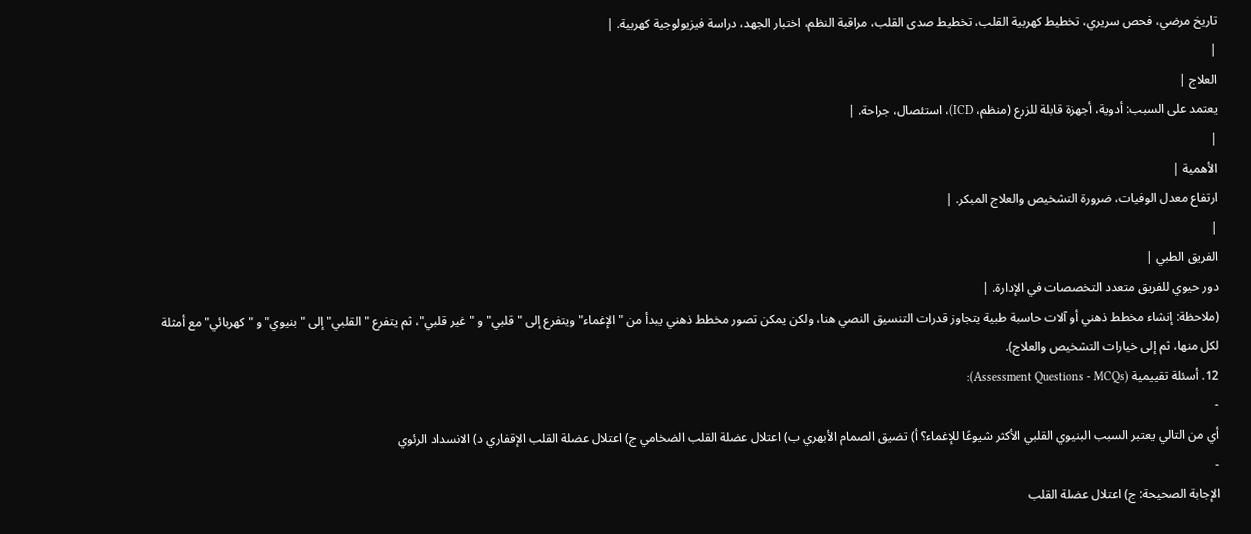تاريخ مرضي، فحص سريري، تخطيط كهربية القلب، تخطيط صدى القلب، مراقبة النظم، اختبار الجهد، دراسة فيزيولوجية كهربية. |
|
العلاج |
يعتمد على السبب: أدوية، أجهزة قابلة للزرع (منظم، ICD)، استئصال، جراحة. |
|
الأهمية |
ارتفاع معدل الوفيات، ضرورة التشخيص والعلاج المبكر. |
|
الفريق الطبي |
دور حيوي للفريق متعدد التخصصات في الإدارة. |
(ملاحظة: إنشاء مخطط ذهني أو آلات حاسبة طبية يتجاوز قدرات التنسيق النصي هنا، ولكن يمكن تصور مخطط ذهني يبدأ من "الإغماء" ويتفرع إلى "قلبي" و "غير قلبي"، ثم يتفرع "القلبي" إلى "بنيوي" و "كهربائي" مع أمثلة لكل منها، ثم إلى خيارات التشخيص والعلاج).
12. أسئلة تقييمية (Assessment Questions - MCQs):
-
أي من التالي يعتبر السبب البنيوي القلبي الأكثر شيوعًا للإغماء؟ أ) تضيق الصمام الأبهري ب) اعتلال عضلة القلب الضخامي ج) اعتلال عضلة القلب الإقفاري د) الانسداد الرئوي
-
الإجابة الصحيحة: ج) اعتلال عضلة القلب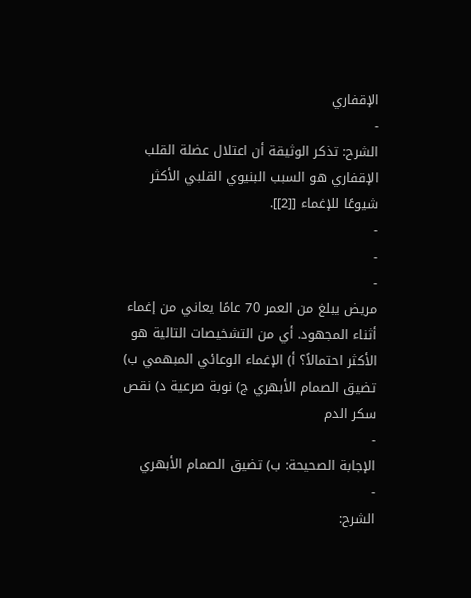الإقفاري
-
الشرح: تذكر الوثيقة أن اعتلال عضلة القلب الإقفاري هو السبب البنيوي القلبي الأكثر شيوعًا للإغماء [[2]].
-
-
-
مريض يبلغ من العمر 70 عامًا يعاني من إغماء أثناء المجهود. أي من التشخيصات التالية هو الأكثر احتمالاً؟ أ) الإغماء الوعائي المبهمي ب) تضيق الصمام الأبهري ج) نوبة صرعية د) نقص سكر الدم
-
الإجابة الصحيحة: ب) تضيق الصمام الأبهري
-
الشرح: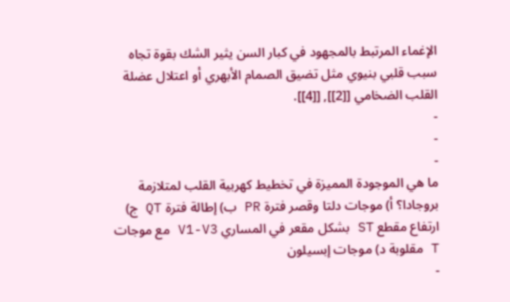الإغماء المرتبط بالمجهود في كبار السن يثير الشك بقوة تجاه سبب قلبي بنيوي مثل تضيق الصمام الأبهري أو اعتلال عضلة القلب الضخامي [[2]], [[4]].
-
-
-
ما هي الموجودة المميزة في تخطيط كهربية القلب لمتلازمة بروجادا؟ أ) موجات دلتا وقصر فترة PR ب) إطالة فترة QT ج) ارتفاع مقطع ST بشكل مقعر في المساري V1-V3 مع موجات T مقلوبة د) موجات إبسيلون
-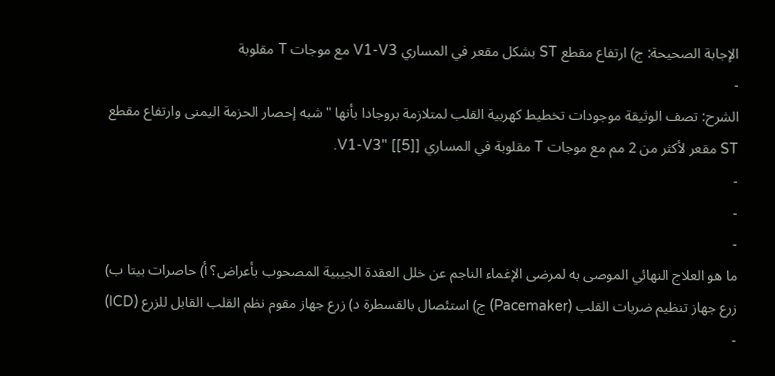الإجابة الصحيحة: ج) ارتفاع مقطع ST بشكل مقعر في المساري V1-V3 مع موجات T مقلوبة
-
الشرح: تصف الوثيقة موجودات تخطيط كهربية القلب لمتلازمة بروجادا بأنها "شبه إحصار الحزمة اليمنى وارتفاع مقطع ST مقعر لأكثر من 2 مم مع موجات T مقلوبة في المساري V1-V3" [[5]].
-
-
-
ما هو العلاج النهائي الموصى به لمرضى الإغماء الناجم عن خلل العقدة الجيبية المصحوب بأعراض؟ أ) حاصرات بيتا ب) زرع جهاز تنظيم ضربات القلب (Pacemaker) ج) استئصال بالقسطرة د) زرع جهاز مقوم نظم القلب القابل للزرع (ICD)
-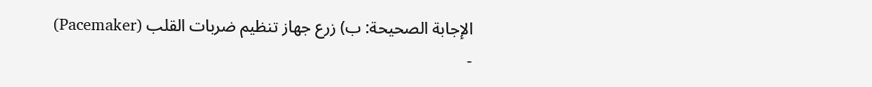الإجابة الصحيحة: ب) زرع جهاز تنظيم ضربات القلب (Pacemaker)
-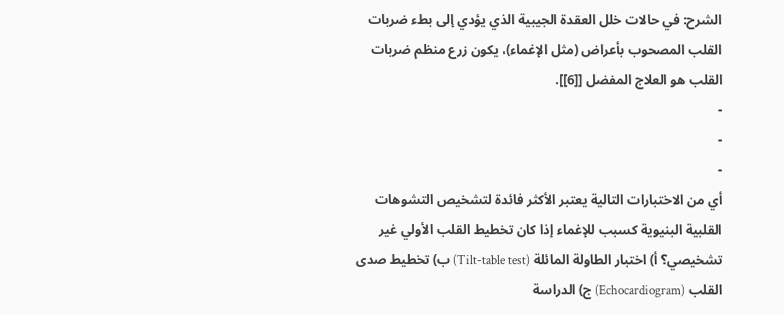الشرح: في حالات خلل العقدة الجيبية الذي يؤدي إلى بطء ضربات القلب المصحوب بأعراض (مثل الإغماء)، يكون زرع منظم ضربات القلب هو العلاج المفضل [[6]].
-
-
-
أي من الاختبارات التالية يعتبر الأكثر فائدة لتشخيص التشوهات القلبية البنيوية كسبب للإغماء إذا كان تخطيط القلب الأولي غير تشخيصي؟ أ) اختبار الطاولة المائلة (Tilt-table test) ب) تخطيط صدى القلب (Echocardiogram) ج) الدراسة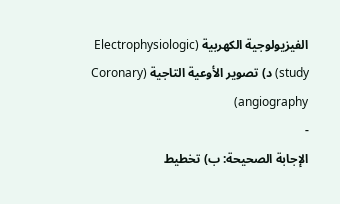الفيزيولوجية الكهربية (Electrophysiologic study) د) تصوير الأوعية التاجية (Coronary angiography)
-
الإجابة الصحيحة: ب) تخطيط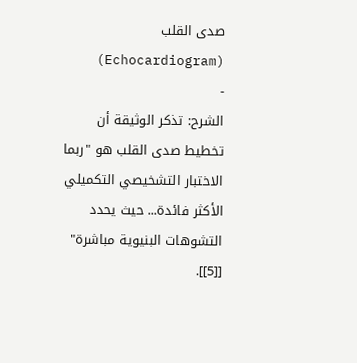صدى القلب (Echocardiogram)
-
الشرح: تذكر الوثيقة أن تخطيط صدى القلب هو "ربما الاختبار التشخيصي التكميلي الأكثر فائدة... حيث يحدد التشوهات البنيوية مباشرة" [[5]].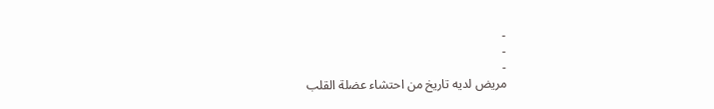-
-
-
مريض لديه تاريخ من احتشاء عضلة القلب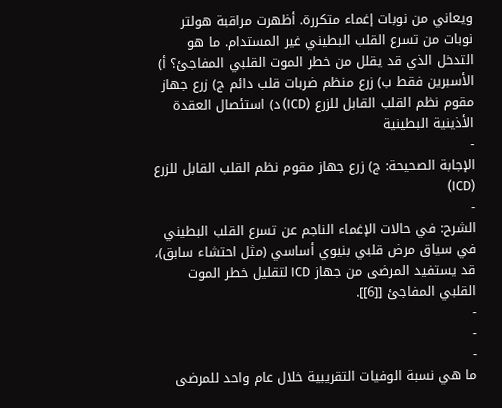ويعاني من نوبات إغماء متكررة. أظهرت مراقبة هولتر نوبات من تسرع القلب البطيني غير المستدام. ما هو التدخل الذي قد يقلل من خطر الموت القلبي المفاجئ؟ أ) الأسبرين فقط ب) زرع منظم ضربات قلب دائم ج) زرع جهاز مقوم نظم القلب القابل للزرع (ICD) د) استئصال العقدة الأذينية البطينية
-
الإجابة الصحيحة: ج) زرع جهاز مقوم نظم القلب القابل للزرع (ICD)
-
الشرح: في حالات الإغماء الناجم عن تسرع القلب البطيني في سياق مرض قلبي بنيوي أساسي (مثل احتشاء سابق)، قد يستفيد المرضى من جهاز ICD لتقليل خطر الموت القلبي المفاجئ [[6]].
-
-
-
ما هي نسبة الوفيات التقريبية خلال عام واحد للمرضى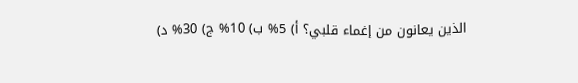الذين يعانون من إغماء قلبي؟ أ) 5% ب) 10% ج) 30% د)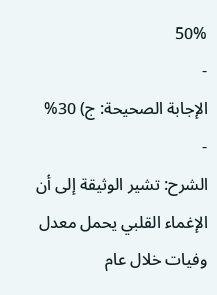50%
-
الإجابة الصحيحة: ج) 30%
-
الشرح: تشير الوثيقة إلى أن الإغماء القلبي يحمل معدل وفيات خلال عام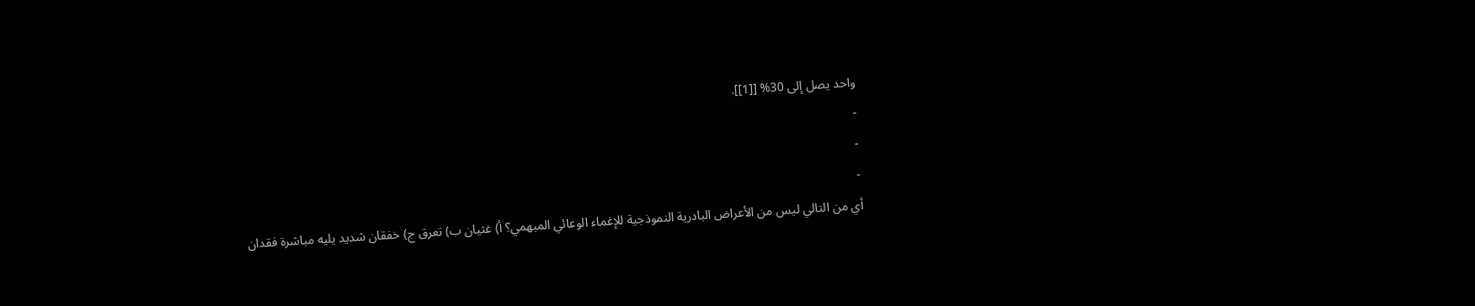واحد يصل إلى 30% [[1]].
-
-
-
أي من التالي ليس من الأعراض البادرية النموذجية للإغماء الوعائي المبهمي؟ أ) غثيان ب) تعرق ج) خفقان شديد يليه مباشرة فقدان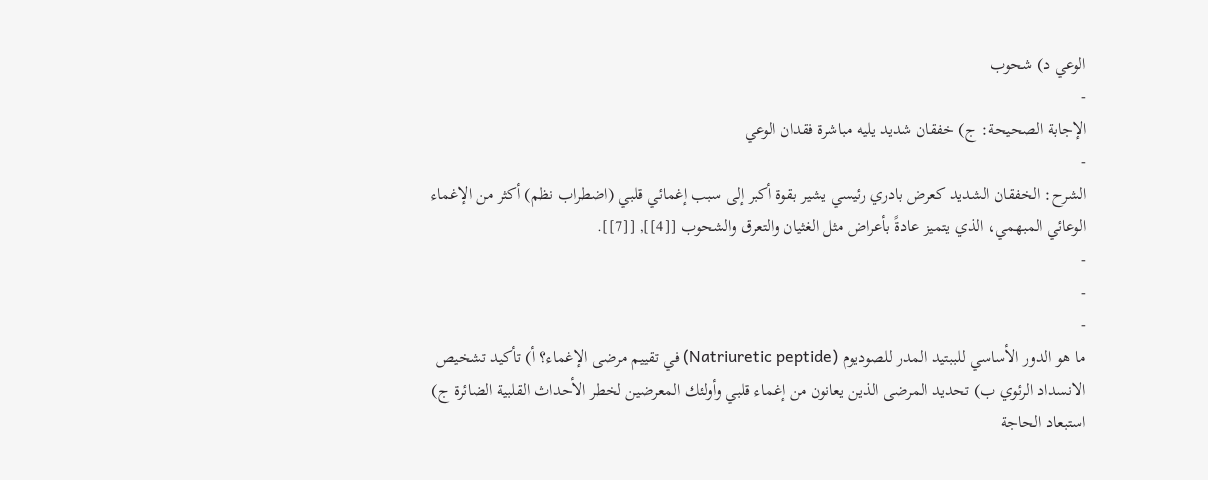الوعي د) شحوب
-
الإجابة الصحيحة: ج) خفقان شديد يليه مباشرة فقدان الوعي
-
الشرح: الخفقان الشديد كعرض بادري رئيسي يشير بقوة أكبر إلى سبب إغمائي قلبي (اضطراب نظم) أكثر من الإغماء الوعائي المبهمي، الذي يتميز عادةً بأعراض مثل الغثيان والتعرق والشحوب [[4]], [[7]].
-
-
-
ما هو الدور الأساسي للببتيد المدر للصوديوم (Natriuretic peptide) في تقييم مرضى الإغماء؟ أ) تأكيد تشخيص الانسداد الرئوي ب) تحديد المرضى الذين يعانون من إغماء قلبي وأولئك المعرضين لخطر الأحداث القلبية الضائرة ج) استبعاد الحاجة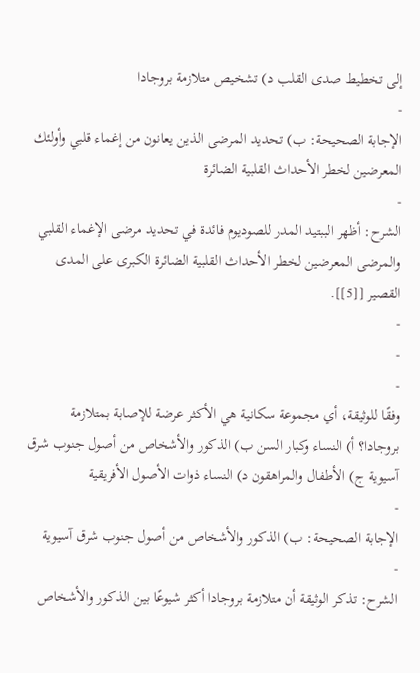إلى تخطيط صدى القلب د) تشخيص متلازمة بروجادا
-
الإجابة الصحيحة: ب) تحديد المرضى الذين يعانون من إغماء قلبي وأولئك المعرضين لخطر الأحداث القلبية الضائرة
-
الشرح: أظهر الببتيد المدر للصوديوم فائدة في تحديد مرضى الإغماء القلبي والمرضى المعرضين لخطر الأحداث القلبية الضائرة الكبرى على المدى القصير [[5]].
-
-
-
وفقًا للوثيقة، أي مجموعة سكانية هي الأكثر عرضة للإصابة بمتلازمة بروجادا؟ أ) النساء وكبار السن ب) الذكور والأشخاص من أصول جنوب شرق آسيوية ج) الأطفال والمراهقون د) النساء ذوات الأصول الأفريقية
-
الإجابة الصحيحة: ب) الذكور والأشخاص من أصول جنوب شرق آسيوية
-
الشرح: تذكر الوثيقة أن متلازمة بروجادا أكثر شيوعًا بين الذكور والأشخاص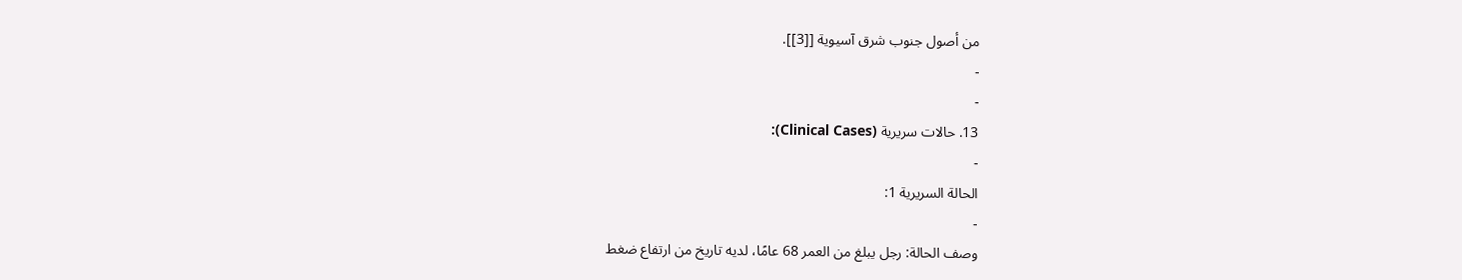من أصول جنوب شرق آسيوية [[3]].
-
-
13. حالات سريرية (Clinical Cases):
-
الحالة السريرية 1:
-
وصف الحالة: رجل يبلغ من العمر 68 عامًا، لديه تاريخ من ارتفاع ضغط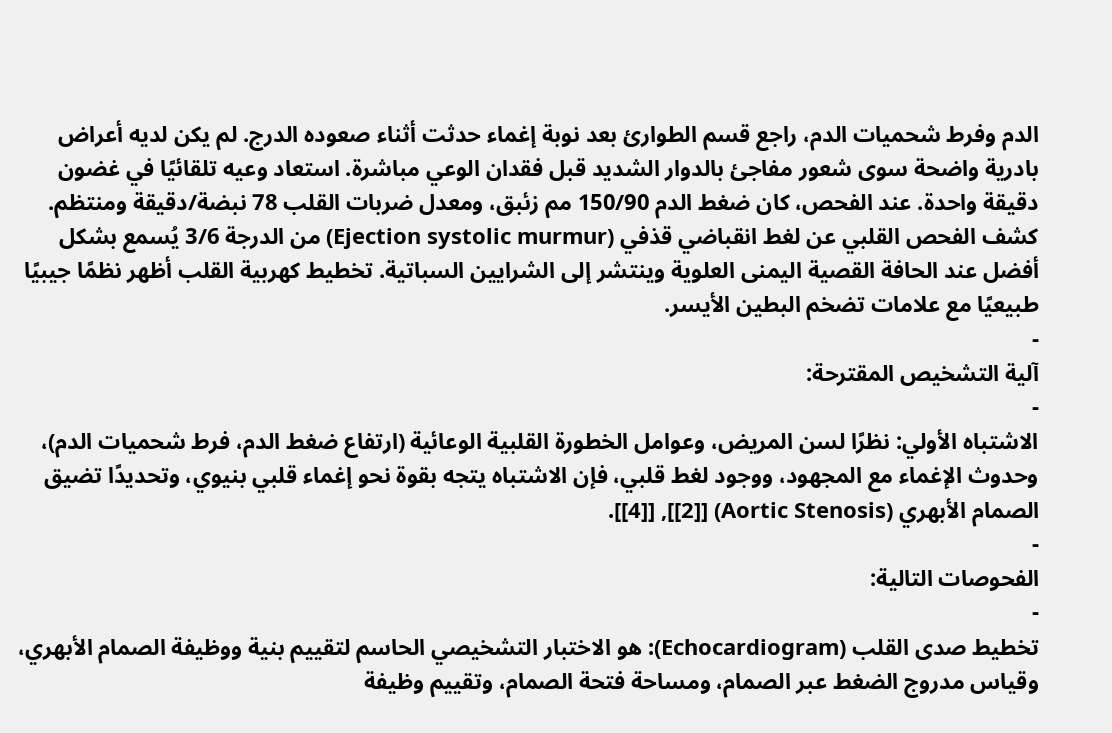الدم وفرط شحميات الدم، راجع قسم الطوارئ بعد نوبة إغماء حدثت أثناء صعوده الدرج. لم يكن لديه أعراض بادرية واضحة سوى شعور مفاجئ بالدوار الشديد قبل فقدان الوعي مباشرة. استعاد وعيه تلقائيًا في غضون دقيقة واحدة. عند الفحص، كان ضغط الدم 150/90 مم زئبق، ومعدل ضربات القلب 78 نبضة/دقيقة ومنتظم. كشف الفحص القلبي عن لغط انقباضي قذفي (Ejection systolic murmur) من الدرجة 3/6 يُسمع بشكل أفضل عند الحافة القصية اليمنى العلوية وينتشر إلى الشرايين السباتية. تخطيط كهربية القلب أظهر نظمًا جيبيًا طبيعيًا مع علامات تضخم البطين الأيسر.
-
آلية التشخيص المقترحة:
-
الاشتباه الأولي: نظرًا لسن المريض، وعوامل الخطورة القلبية الوعائية (ارتفاع ضغط الدم، فرط شحميات الدم)، وحدوث الإغماء مع المجهود، ووجود لغط قلبي، فإن الاشتباه يتجه بقوة نحو إغماء قلبي بنيوي، وتحديدًا تضيق الصمام الأبهري (Aortic Stenosis) [[2]], [[4]].
-
الفحوصات التالية:
-
تخطيط صدى القلب (Echocardiogram): هو الاختبار التشخيصي الحاسم لتقييم بنية ووظيفة الصمام الأبهري، وقياس مدروج الضغط عبر الصمام، ومساحة فتحة الصمام، وتقييم وظيفة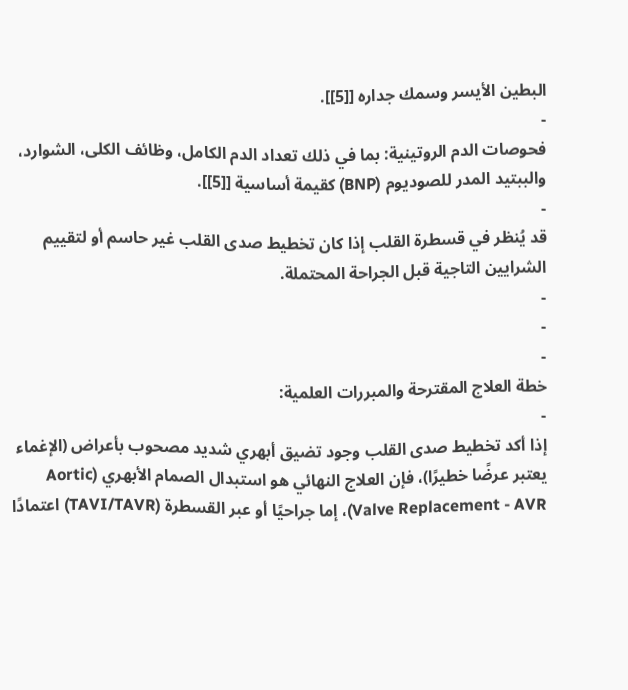البطين الأيسر وسمك جداره [[5]].
-
فحوصات الدم الروتينية: بما في ذلك تعداد الدم الكامل، وظائف الكلى، الشوارد، والببتيد المدر للصوديوم (BNP) كقيمة أساسية [[5]].
-
قد يُنظر في قسطرة القلب إذا كان تخطيط صدى القلب غير حاسم أو لتقييم الشرايين التاجية قبل الجراحة المحتملة.
-
-
-
خطة العلاج المقترحة والمبررات العلمية:
-
إذا أكد تخطيط صدى القلب وجود تضيق أبهري شديد مصحوب بأعراض (الإغماء يعتبر عرضًا خطيرًا)، فإن العلاج النهائي هو استبدال الصمام الأبهري (Aortic Valve Replacement - AVR)، إما جراحيًا أو عبر القسطرة (TAVI/TAVR) اعتمادًا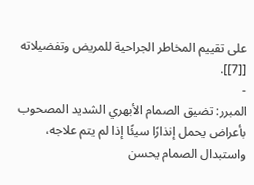على تقييم المخاطر الجراحية للمريض وتفضيلاته [[7]].
-
المبرر: تضيق الصمام الأبهري الشديد المصحوب بأعراض يحمل إنذارًا سيئًا إذا لم يتم علاجه، واستبدال الصمام يحسن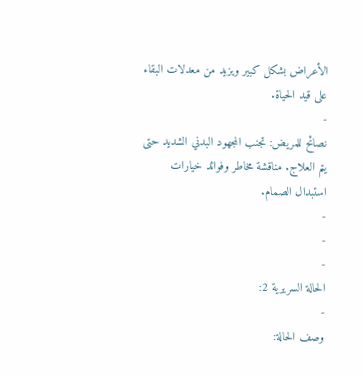الأعراض بشكل كبير ويزيد من معدلات البقاء على قيد الحياة.
-
نصائح للمريض: تجنب المجهود البدني الشديد حتى يتم العلاج. مناقشة مخاطر وفوائد خيارات استبدال الصمام.
-
-
-
الحالة السريرية 2:
-
وصف الحالة: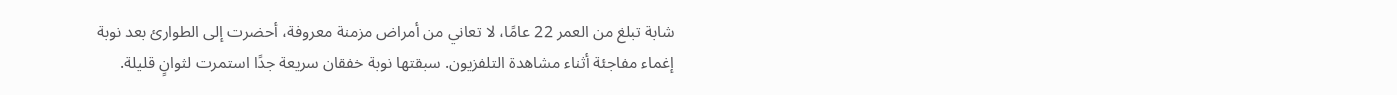شابة تبلغ من العمر 22 عامًا، لا تعاني من أمراض مزمنة معروفة، أحضرت إلى الطوارئ بعد نوبة إغماء مفاجئة أثناء مشاهدة التلفزيون. سبقتها نوبة خفقان سريعة جدًا استمرت لثوانٍ قليلة.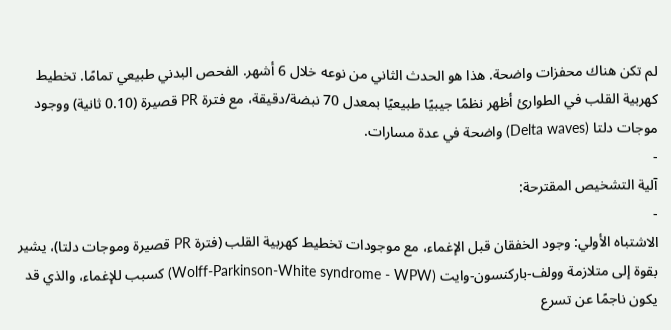لم تكن هناك محفزات واضحة. هذا هو الحدث الثاني من نوعه خلال 6 أشهر. الفحص البدني طبيعي تمامًا. تخطيط كهربية القلب في الطوارئ أظهر نظمًا جيبيًا طبيعيًا بمعدل 70 نبضة/دقيقة، مع فترة PR قصيرة (0.10 ثانية) ووجود موجات دلتا (Delta waves) واضحة في عدة مسارات.
-
آلية التشخيص المقترحة:
-
الاشتباه الأولي: وجود الخفقان قبل الإغماء، مع موجودات تخطيط كهربية القلب (فترة PR قصيرة وموجات دلتا)، يشير بقوة إلى متلازمة وولف-باركنسون-وايت (Wolff-Parkinson-White syndrome - WPW) كسبب للإغماء، والذي قد يكون ناجمًا عن تسرع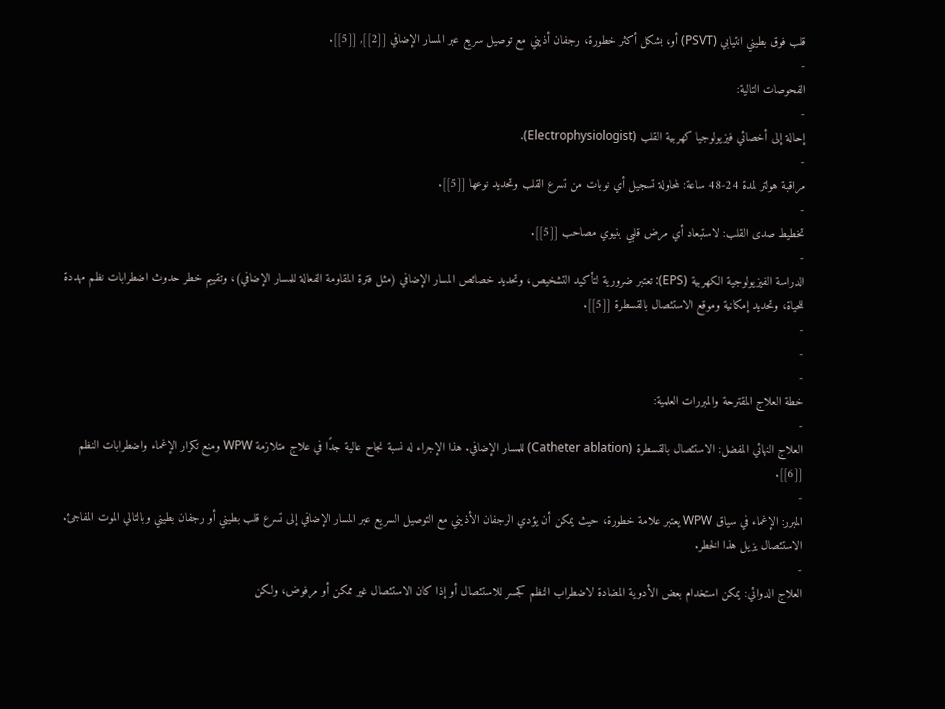قلب فوق بطيني انتيابي (PSVT) أو، بشكل أكثر خطورة، رجفان أذيني مع توصيل سريع عبر المسار الإضافي [[2]], [[5]].
-
الفحوصات التالية:
-
إحالة إلى أخصائي فيزيولوجيا كهربية القلب (Electrophysiologist).
-
مراقبة هولتر لمدة 24-48 ساعة: لمحاولة تسجيل أي نوبات من تسرع القلب وتحديد نوعها [[5]].
-
تخطيط صدى القلب: لاستبعاد أي مرض قلبي بنيوي مصاحب [[5]].
-
الدراسة الفيزيولوجية الكهربية (EPS): تعتبر ضرورية لتأكيد التشخيص، وتحديد خصائص المسار الإضافي (مثل فترة المقاومة الفعالة للمسار الإضافي)، وتقييم خطر حدوث اضطرابات نظم مهددة للحياة، وتحديد إمكانية وموقع الاستئصال بالقسطرة [[5]].
-
-
-
خطة العلاج المقترحة والمبررات العلمية:
-
العلاج النهائي المفضل: الاستئصال بالقسطرة (Catheter ablation) للمسار الإضافي. هذا الإجراء له نسبة نجاح عالية جدًا في علاج متلازمة WPW ومنع تكرار الإغماء واضطرابات النظم [[6]].
-
المبرر: الإغماء في سياق WPW يعتبر علامة خطورة، حيث يمكن أن يؤدي الرجفان الأذيني مع التوصيل السريع عبر المسار الإضافي إلى تسرع قلب بطيني أو رجفان بطيني وبالتالي الموت المفاجئ. الاستئصال يزيل هذا الخطر.
-
العلاج الدوائي: يمكن استخدام بعض الأدوية المضادة لاضطراب النظم كجسر للاستئصال أو إذا كان الاستئصال غير ممكن أو مرفوض، ولكن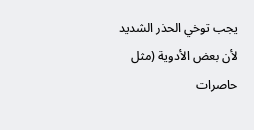يجب توخي الحذر الشديد لأن بعض الأدوية (مثل حاصرات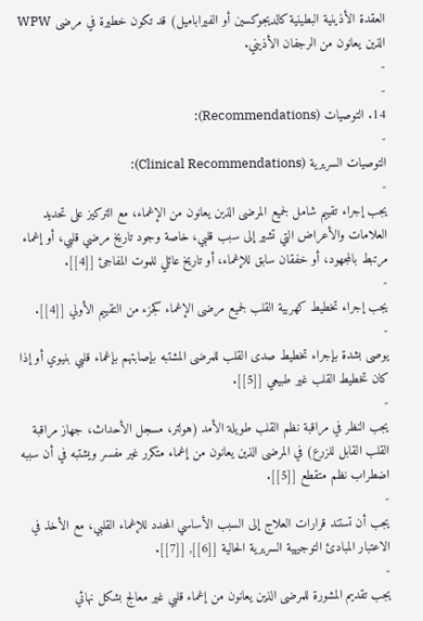العقدة الأذينية البطينية كالديجوكسين أو الفيراباميل) قد تكون خطيرة في مرضى WPW الذين يعانون من الرجفان الأذيني.
-
-
14. التوصيات (Recommendations):
-
التوصيات السريرية (Clinical Recommendations):
-
يجب إجراء تقييم شامل لجميع المرضى الذين يعانون من الإغماء، مع التركيز على تحديد العلامات والأعراض التي تشير إلى سبب قلبي، خاصة وجود تاريخ مرضي قلبي، أو إغماء مرتبط بالمجهود، أو خفقان سابق للإغماء، أو تاريخ عائلي للموت المفاجئ [[4]].
-
يجب إجراء تخطيط كهربية القلب لجميع مرضى الإغماء كجزء من التقييم الأولي [[4]].
-
يوصى بشدة بإجراء تخطيط صدى القلب للمرضى المشتبه بإصابتهم بإغماء قلبي بنيوي أو إذا كان تخطيط القلب غير طبيعي [[5]].
-
يجب النظر في مراقبة نظم القلب طويلة الأمد (هولتر، مسجل الأحداث، جهاز مراقبة القلب القابل للزرع) في المرضى الذين يعانون من إغماء متكرر غير مفسر ويشتبه في أن سببه اضطراب نظم متقطع [[5]].
-
يجب أن تستند قرارات العلاج إلى السبب الأساسي المحدد للإغماء القلبي، مع الأخذ في الاعتبار المبادئ التوجيهية السريرية الحالية [[6]], [[7]].
-
يجب تقديم المشورة للمرضى الذين يعانون من إغماء قلبي غير معالج بشكل نهائي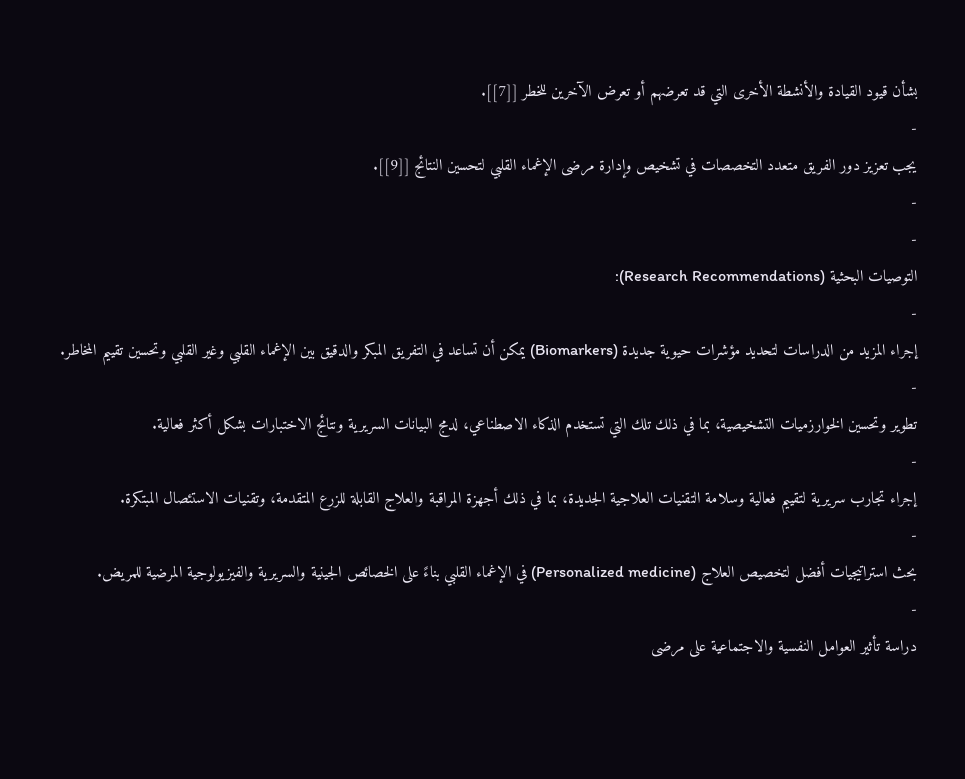بشأن قيود القيادة والأنشطة الأخرى التي قد تعرضهم أو تعرض الآخرين للخطر [[7]].
-
يجب تعزيز دور الفريق متعدد التخصصات في تشخيص وإدارة مرضى الإغماء القلبي لتحسين النتائج [[9]].
-
-
التوصيات البحثية (Research Recommendations):
-
إجراء المزيد من الدراسات لتحديد مؤشرات حيوية جديدة (Biomarkers) يمكن أن تساعد في التفريق المبكر والدقيق بين الإغماء القلبي وغير القلبي وتحسين تقييم المخاطر.
-
تطوير وتحسين الخوارزميات التشخيصية، بما في ذلك تلك التي تستخدم الذكاء الاصطناعي، لدمج البيانات السريرية ونتائج الاختبارات بشكل أكثر فعالية.
-
إجراء تجارب سريرية لتقييم فعالية وسلامة التقنيات العلاجية الجديدة، بما في ذلك أجهزة المراقبة والعلاج القابلة للزرع المتقدمة، وتقنيات الاستئصال المبتكرة.
-
بحث استراتيجيات أفضل لتخصيص العلاج (Personalized medicine) في الإغماء القلبي بناءً على الخصائص الجينية والسريرية والفيزيولوجية المرضية للمريض.
-
دراسة تأثير العوامل النفسية والاجتماعية على مرضى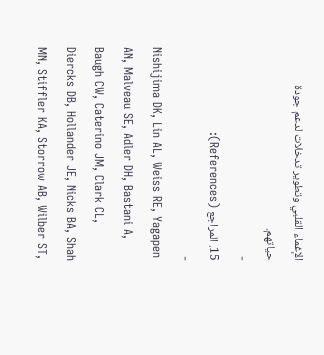الإغماء القلبي وتطوير تدخلات لدعم جودة حياتهم.
-
15. المراجع (References):
-
Nishijima DK, Lin AL, Weiss RE, Yagapen AN, Malveau SE, Adler DH, Bastani A, Baugh CW, Caterino JM, Clark CL, Diercks DB, Hollander JE, Nicks BA, Shah MN, Stiffler KA, Storrow AB, Wilber ST,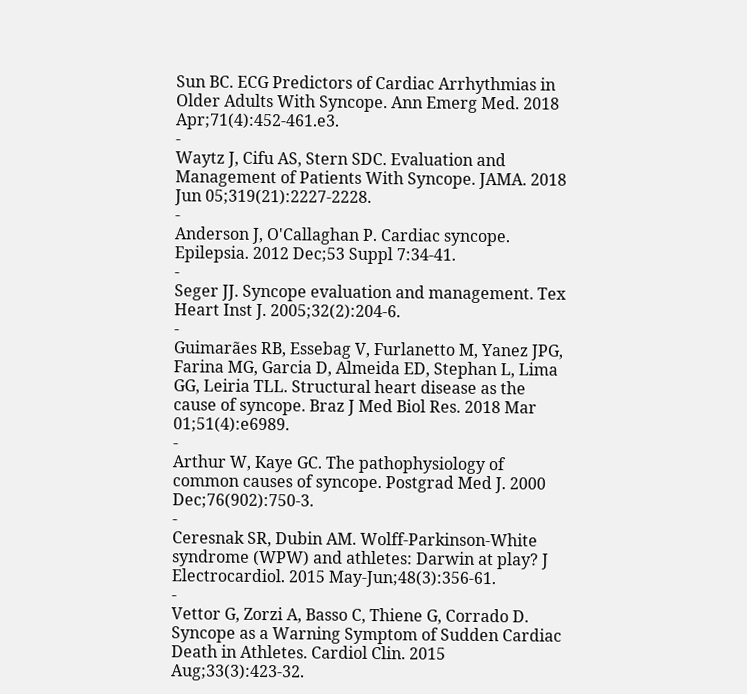Sun BC. ECG Predictors of Cardiac Arrhythmias in Older Adults With Syncope. Ann Emerg Med. 2018 Apr;71(4):452-461.e3.
-
Waytz J, Cifu AS, Stern SDC. Evaluation and Management of Patients With Syncope. JAMA. 2018 Jun 05;319(21):2227-2228.
-
Anderson J, O'Callaghan P. Cardiac syncope. Epilepsia. 2012 Dec;53 Suppl 7:34-41.
-
Seger JJ. Syncope evaluation and management. Tex Heart Inst J. 2005;32(2):204-6.
-
Guimarães RB, Essebag V, Furlanetto M, Yanez JPG, Farina MG, Garcia D, Almeida ED, Stephan L, Lima GG, Leiria TLL. Structural heart disease as the cause of syncope. Braz J Med Biol Res. 2018 Mar 01;51(4):e6989.
-
Arthur W, Kaye GC. The pathophysiology of common causes of syncope. Postgrad Med J. 2000 Dec;76(902):750-3.
-
Ceresnak SR, Dubin AM. Wolff-Parkinson-White syndrome (WPW) and athletes: Darwin at play? J Electrocardiol. 2015 May-Jun;48(3):356-61.
-
Vettor G, Zorzi A, Basso C, Thiene G, Corrado D. Syncope as a Warning Symptom of Sudden Cardiac Death in Athletes. Cardiol Clin. 2015 Aug;33(3):423-32.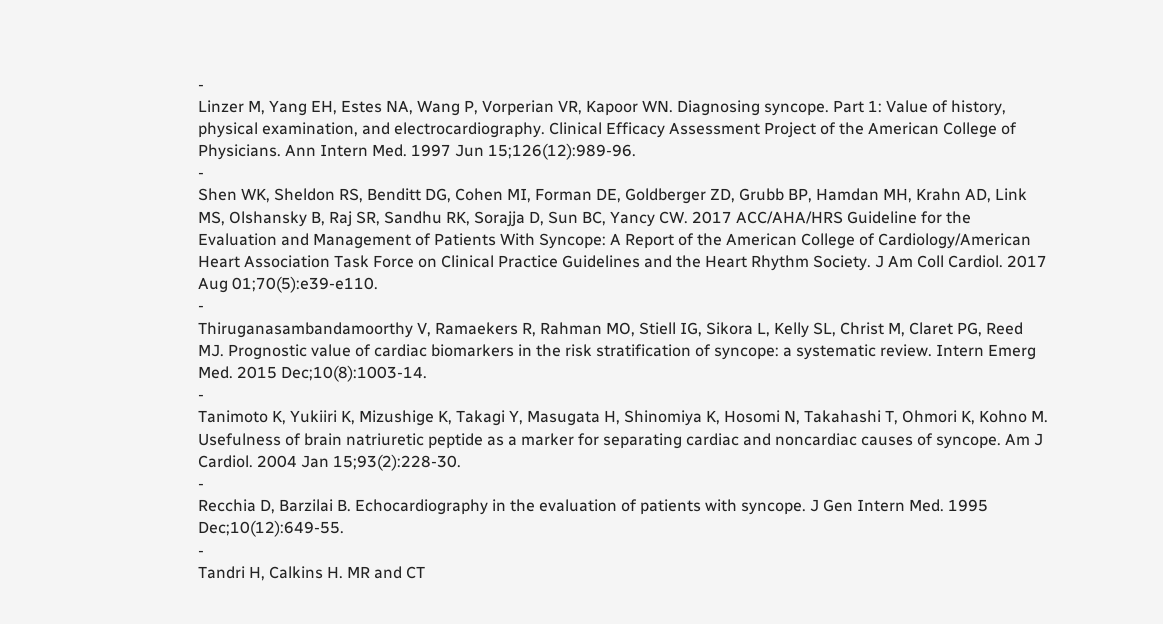-
Linzer M, Yang EH, Estes NA, Wang P, Vorperian VR, Kapoor WN. Diagnosing syncope. Part 1: Value of history, physical examination, and electrocardiography. Clinical Efficacy Assessment Project of the American College of Physicians. Ann Intern Med. 1997 Jun 15;126(12):989-96.
-
Shen WK, Sheldon RS, Benditt DG, Cohen MI, Forman DE, Goldberger ZD, Grubb BP, Hamdan MH, Krahn AD, Link MS, Olshansky B, Raj SR, Sandhu RK, Sorajja D, Sun BC, Yancy CW. 2017 ACC/AHA/HRS Guideline for the Evaluation and Management of Patients With Syncope: A Report of the American College of Cardiology/American Heart Association Task Force on Clinical Practice Guidelines and the Heart Rhythm Society. J Am Coll Cardiol. 2017 Aug 01;70(5):e39-e110.
-
Thiruganasambandamoorthy V, Ramaekers R, Rahman MO, Stiell IG, Sikora L, Kelly SL, Christ M, Claret PG, Reed MJ. Prognostic value of cardiac biomarkers in the risk stratification of syncope: a systematic review. Intern Emerg Med. 2015 Dec;10(8):1003-14.
-
Tanimoto K, Yukiiri K, Mizushige K, Takagi Y, Masugata H, Shinomiya K, Hosomi N, Takahashi T, Ohmori K, Kohno M. Usefulness of brain natriuretic peptide as a marker for separating cardiac and noncardiac causes of syncope. Am J Cardiol. 2004 Jan 15;93(2):228-30.
-
Recchia D, Barzilai B. Echocardiography in the evaluation of patients with syncope. J Gen Intern Med. 1995 Dec;10(12):649-55.
-
Tandri H, Calkins H. MR and CT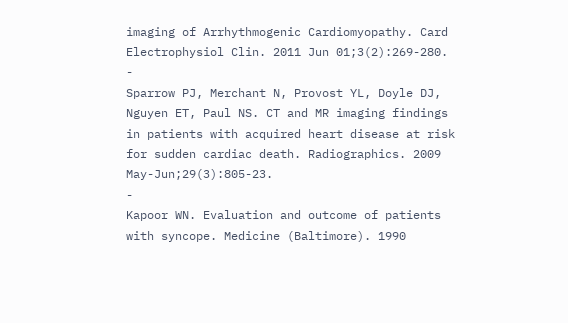imaging of Arrhythmogenic Cardiomyopathy. Card Electrophysiol Clin. 2011 Jun 01;3(2):269-280.
-
Sparrow PJ, Merchant N, Provost YL, Doyle DJ, Nguyen ET, Paul NS. CT and MR imaging findings in patients with acquired heart disease at risk for sudden cardiac death. Radiographics. 2009 May-Jun;29(3):805-23.
-
Kapoor WN. Evaluation and outcome of patients with syncope. Medicine (Baltimore). 1990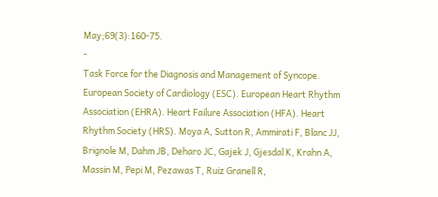May;69(3):160-75.
-
Task Force for the Diagnosis and Management of Syncope. European Society of Cardiology (ESC). European Heart Rhythm Association (EHRA). Heart Failure Association (HFA). Heart Rhythm Society (HRS). Moya A, Sutton R, Ammirati F, Blanc JJ, Brignole M, Dahm JB, Deharo JC, Gajek J, Gjesdal K, Krahn A, Massin M, Pepi M, Pezawas T, Ruiz Granell R,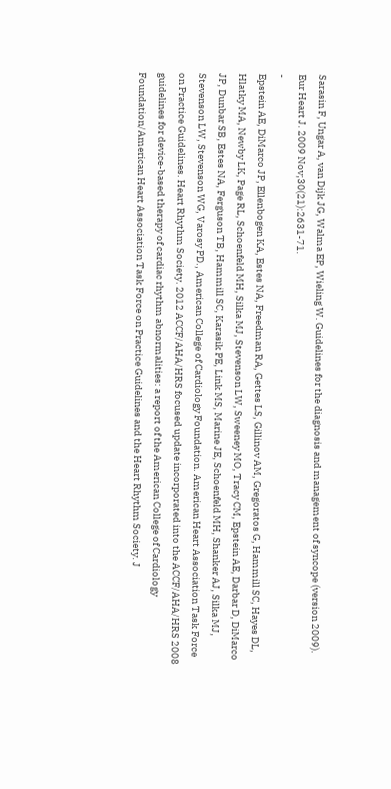Sarasin F, Ungar A, van Dijk JG, Walma EP, Wieling W. Guidelines for the diagnosis and management of syncope (version 2009). Eur Heart J. 2009 Nov;30(21):2631-71.
-
Epstein AE, DiMarco JP, Ellenbogen KA, Estes NA, Freedman RA, Gettes LS, Gillinov AM, Gregoratos G, Hammill SC, Hayes DL, Hlatky MA, Newby LK, Page RL, Schoenfeld MH, Silka MJ, Stevenson LW, Sweeney MO, Tracy CM, Epstein AE, Darbar D, DiMarco JP, Dunbar SB, Estes NA, Ferguson TB, Hammill SC, Karasik PE, Link MS, Marine JE, Schoenfeld MH, Shanker AJ, Silka MJ, Stevenson LW, Stevenson WG, Varosy PD., American College of Cardiology Foundation. American Heart Association Task Force on Practice Guidelines. Heart Rhythm Society. 2012 ACCF/AHA/HRS focused update incorporated into the ACCF/AHA/HRS 2008 guidelines for device-based therapy of cardiac rhythm abnormalities: a report of the American College of Cardiology Foundation/American Heart Association Task Force on Practice Guidelines and the Heart Rhythm Society. J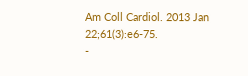Am Coll Cardiol. 2013 Jan 22;61(3):e6-75.
-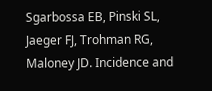Sgarbossa EB, Pinski SL, Jaeger FJ, Trohman RG, Maloney JD. Incidence and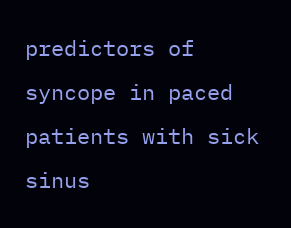predictors of syncope in paced patients with sick sinus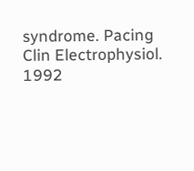syndrome. Pacing Clin Electrophysiol. 1992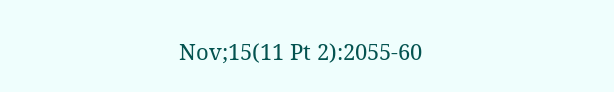Nov;15(11 Pt 2):2055-60